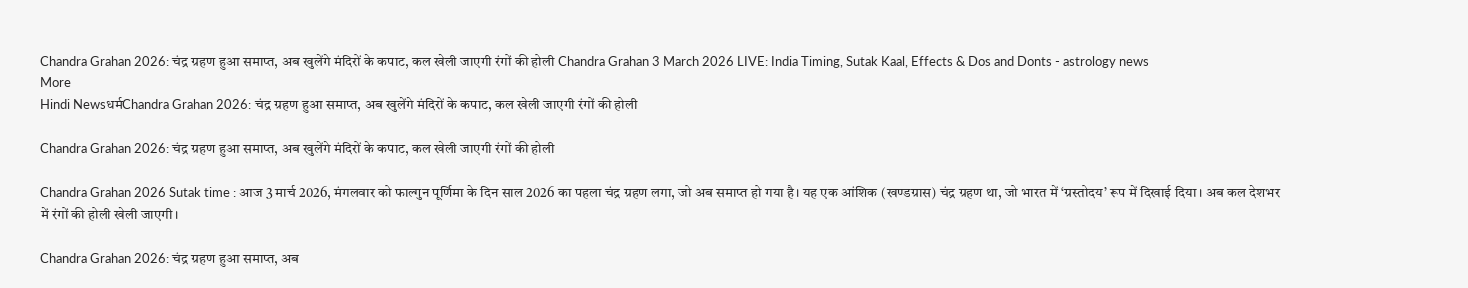Chandra Grahan 2026: चंद्र ग्रहण हुआ समाप्त, अब खुलेंगे मंदिरों के कपाट, कल खेली जाएगी रंगों की होली Chandra Grahan 3 March 2026 LIVE: India Timing, Sutak Kaal, Effects & Dos and Donts - astrology news
More
Hindi Newsधर्मChandra Grahan 2026: चंद्र ग्रहण हुआ समाप्त, अब खुलेंगे मंदिरों के कपाट, कल खेली जाएगी रंगों की होली

Chandra Grahan 2026: चंद्र ग्रहण हुआ समाप्त, अब खुलेंगे मंदिरों के कपाट, कल खेली जाएगी रंगों की होली

Chandra Grahan 2026 Sutak time : आज 3 मार्च 2026, मंगलवार को फाल्गुन पूर्णिमा के दिन साल 2026 का पहला चंद्र ग्रहण लगा, जो अब समाप्त हो गया है। यह एक आंशिक (खण्डग्रास) चंद्र ग्रहण था, जो भारत में ‘ग्रस्तोदय’ रूप में दिखाई दिया। अब कल देशभर में रंगों की होली खेली जाएगी।

Chandra Grahan 2026: चंद्र ग्रहण हुआ समाप्त, अब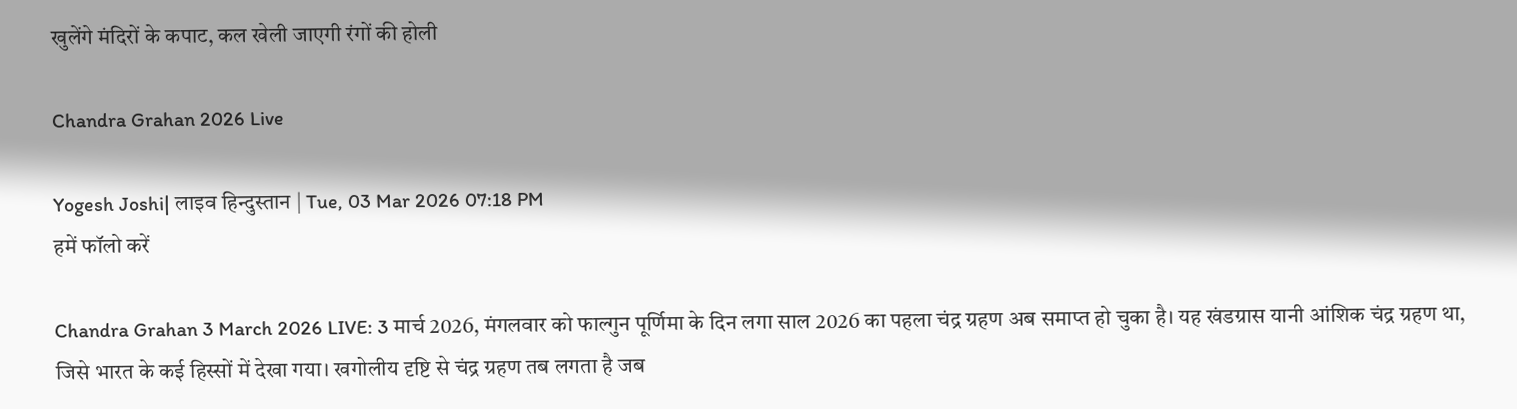खुलेंगे मंदिरों के कपाट, कल खेली जाएगी रंगों की होली

Chandra Grahan 2026 Live

Yogesh Joshi| लाइव हिन्दुस्तान | Tue, 03 Mar 2026 07:18 PM
हमें फॉलो करें

Chandra Grahan 3 March 2026 LIVE: 3 मार्च 2026, मंगलवार को फाल्गुन पूर्णिमा के दिन लगा साल 2026 का पहला चंद्र ग्रहण अब समाप्त हो चुका है। यह खंडग्रास यानी आंशिक चंद्र ग्रहण था, जिसे भारत के कई हिस्सों में देखा गया। खगोलीय दृष्टि से चंद्र ग्रहण तब लगता है जब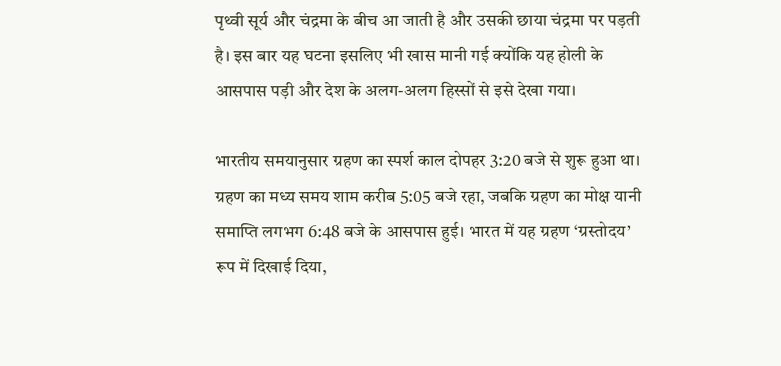पृथ्वी सूर्य और चंद्रमा के बीच आ जाती है और उसकी छाया चंद्रमा पर पड़ती है। इस बार यह घटना इसलिए भी खास मानी गई क्योंकि यह होली के आसपास पड़ी और देश के अलग-अलग हिस्सों से इसे देखा गया।

भारतीय समयानुसार ग्रहण का स्पर्श काल दोपहर 3:20 बजे से शुरू हुआ था। ग्रहण का मध्य समय शाम करीब 5:05 बजे रहा, जबकि ग्रहण का मोक्ष यानी समाप्ति लगभग 6:48 बजे के आसपास हुई। भारत में यह ग्रहण ‘ग्रस्तोदय’ रूप में दिखाई दिया,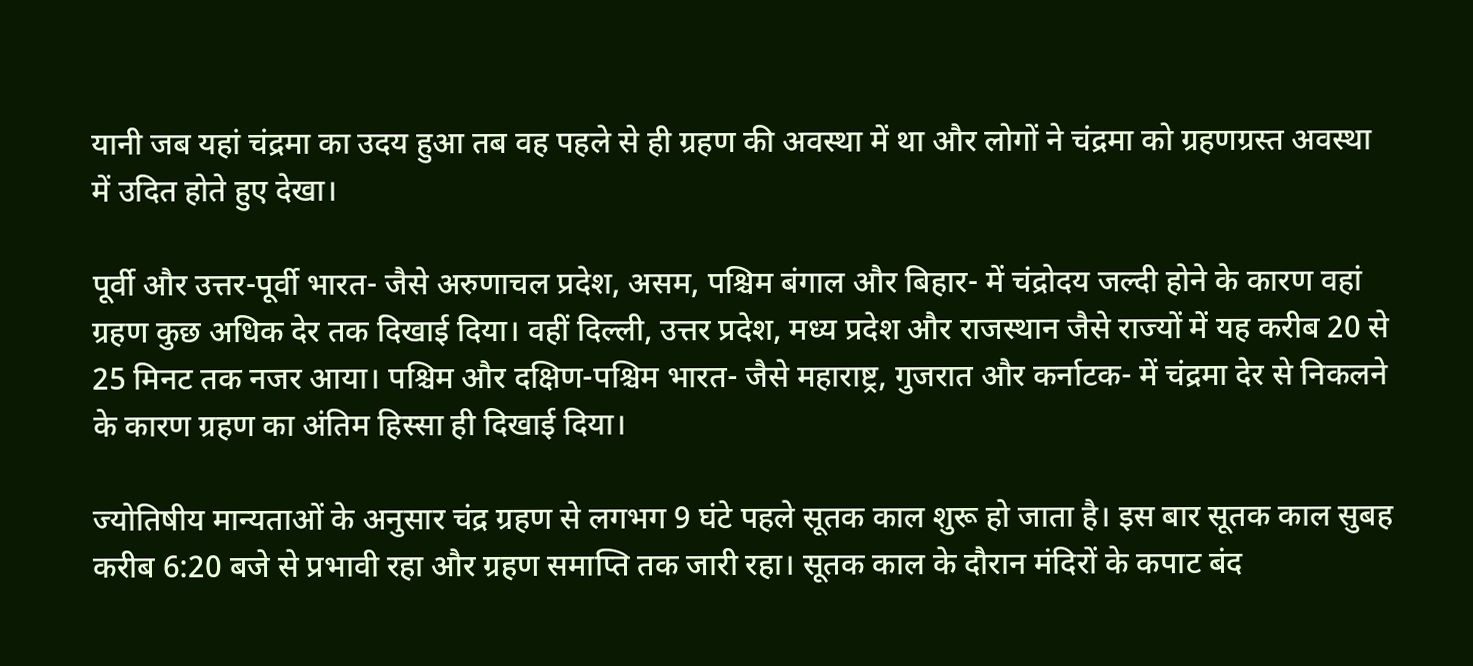यानी जब यहां चंद्रमा का उदय हुआ तब वह पहले से ही ग्रहण की अवस्था में था और लोगों ने चंद्रमा को ग्रहणग्रस्त अवस्था में उदित होते हुए देखा।

पूर्वी और उत्तर-पूर्वी भारत- जैसे अरुणाचल प्रदेश, असम, पश्चिम बंगाल और बिहार- में चंद्रोदय जल्दी होने के कारण वहां ग्रहण कुछ अधिक देर तक दिखाई दिया। वहीं दिल्ली, उत्तर प्रदेश, मध्य प्रदेश और राजस्थान जैसे राज्यों में यह करीब 20 से 25 मिनट तक नजर आया। पश्चिम और दक्षिण-पश्चिम भारत- जैसे महाराष्ट्र, गुजरात और कर्नाटक- में चंद्रमा देर से निकलने के कारण ग्रहण का अंतिम हिस्सा ही दिखाई दिया।

ज्योतिषीय मान्यताओं के अनुसार चंद्र ग्रहण से लगभग 9 घंटे पहले सूतक काल शुरू हो जाता है। इस बार सूतक काल सुबह करीब 6:20 बजे से प्रभावी रहा और ग्रहण समाप्ति तक जारी रहा। सूतक काल के दौरान मंदिरों के कपाट बंद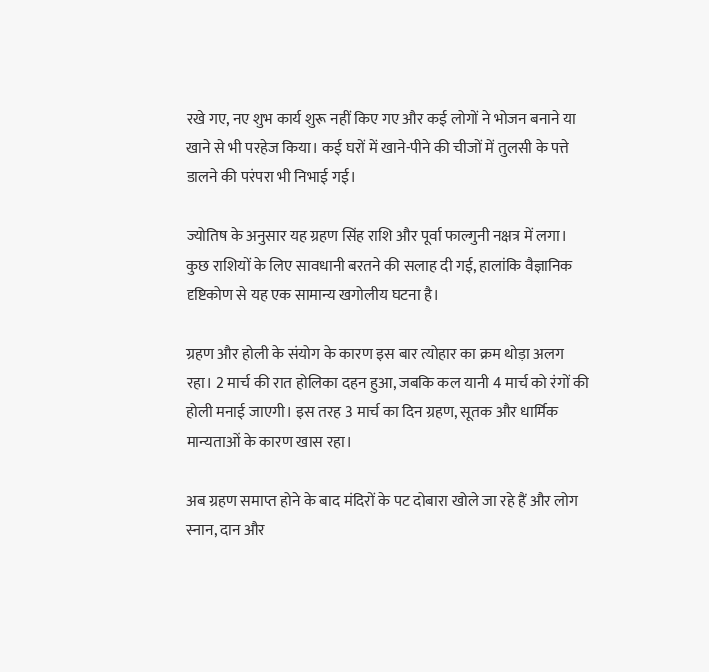रखे गए, नए शुभ कार्य शुरू नहीं किए गए और कई लोगों ने भोजन बनाने या खाने से भी परहेज किया। कई घरों में खाने-पीने की चीजों में तुलसी के पत्ते डालने की परंपरा भी निभाई गई।

ज्योतिष के अनुसार यह ग्रहण सिंह राशि और पूर्वा फाल्गुनी नक्षत्र में लगा। कुछ राशियों के लिए सावधानी बरतने की सलाह दी गई, हालांकि वैज्ञानिक दृष्टिकोण से यह एक सामान्य खगोलीय घटना है।

ग्रहण और होली के संयोग के कारण इस बार त्योहार का क्रम थोड़ा अलग रहा। 2 मार्च की रात होलिका दहन हुआ, जबकि कल यानी 4 मार्च को रंगों की होली मनाई जाएगी। इस तरह 3 मार्च का दिन ग्रहण, सूतक और धार्मिक मान्यताओं के कारण खास रहा।

अब ग्रहण समाप्त होने के बाद मंदिरों के पट दोबारा खोले जा रहे हैं और लोग स्नान, दान और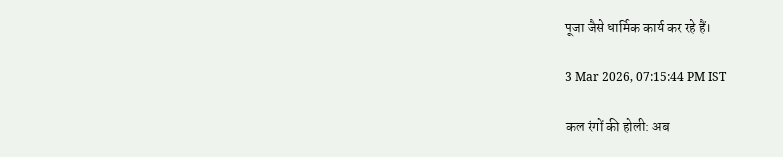पूजा जैसे धार्मिक कार्य कर रहे हैं।

3 Mar 2026, 07:15:44 PM IST

कल रंगों की होली: अब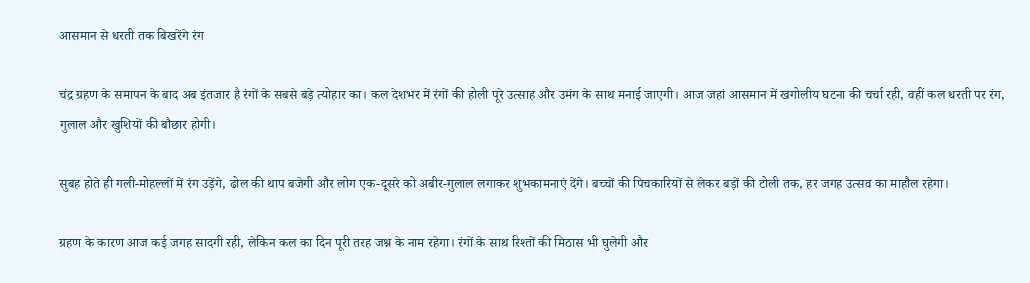आसमान से धरती तक बिखरेंगे रंग

चंद्र ग्रहण के समापन के बाद अब इंतजार है रंगों के सबसे बड़े त्योहार का। कल देशभर में रंगों की होली पूरे उत्साह और उमंग के साथ मनाई जाएगी। आज जहां आसमान में खगोलीय घटना की चर्चा रही, वहीं कल धरती पर रंग, गुलाल और खुशियों की बौछार होगी।

सुबह होते ही गली-मोहल्लों में रंग उड़ेंगे, ढोल की थाप बजेगी और लोग एक-दूसरे को अबीर-गुलाल लगाकर शुभकामनाएं देंगे। बच्चों की पिचकारियों से लेकर बड़ों की टोली तक, हर जगह उत्सव का माहौल रहेगा।

ग्रहण के कारण आज कई जगह सादगी रही, लेकिन कल का दिन पूरी तरह जश्न के नाम रहेगा। रंगों के साथ रिश्तों की मिठास भी घुलेगी और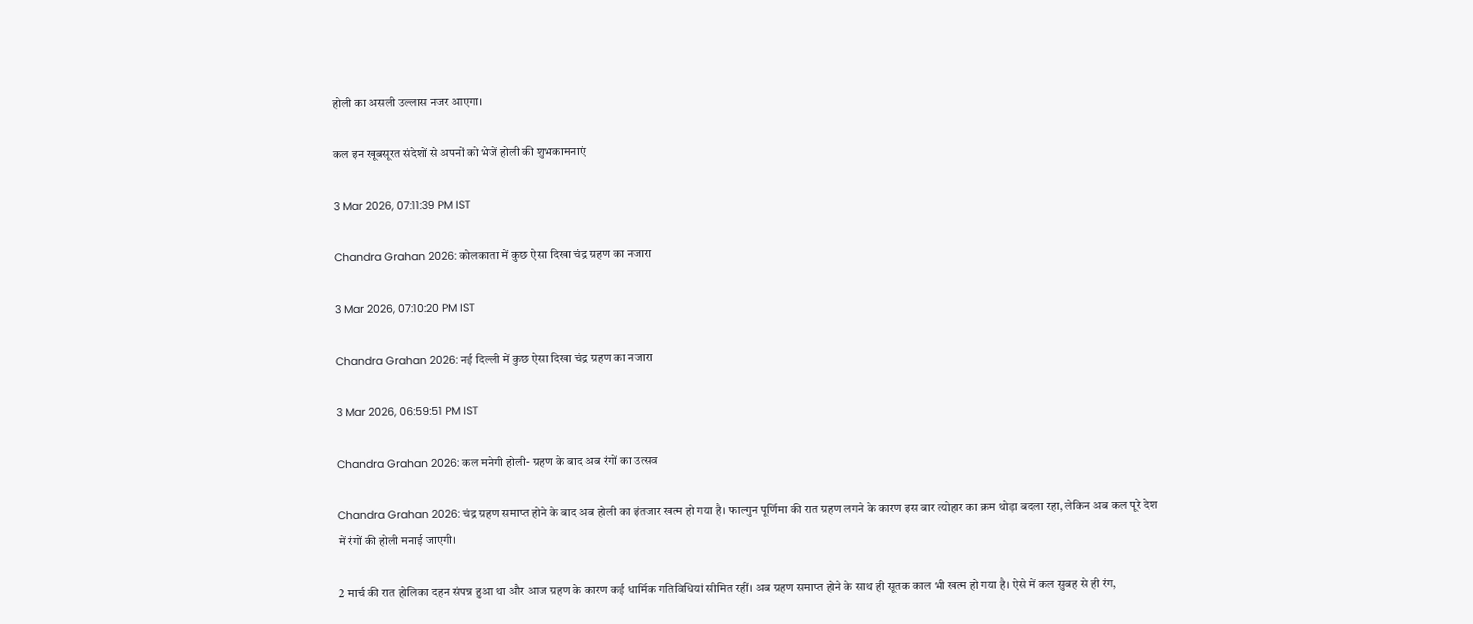होली का असली उल्लास नजर आएगा।

कल इन खूबसूरत संदेशों से अपनों को भेजें होली की शुभकामनाएं

3 Mar 2026, 07:11:39 PM IST

Chandra Grahan 2026: कोलकाता में कुछ ऐसा दिखा चंद्र ग्रहण का नजारा

3 Mar 2026, 07:10:20 PM IST

Chandra Grahan 2026: नई दिल्ली में कुछ ऐसा दिखा चंद्र ग्रहण का नजारा

3 Mar 2026, 06:59:51 PM IST

Chandra Grahan 2026: कल मनेगी होली- ग्रहण के बाद अब रंगों का उत्सव

Chandra Grahan 2026: चंद्र ग्रहण समाप्त होने के बाद अब होली का इंतजार खत्म हो गया है। फाल्गुन पूर्णिमा की रात ग्रहण लगने के कारण इस बार त्योहार का क्रम थोड़ा बदला रहा, लेकिन अब कल पूरे देश में रंगों की होली मनाई जाएगी।

2 मार्च की रात होलिका दहन संपन्न हुआ था और आज ग्रहण के कारण कई धार्मिक गतिविधियां सीमित रहीं। अब ग्रहण समाप्त होने के साथ ही सूतक काल भी खत्म हो गया है। ऐसे में कल सुबह से ही रंग,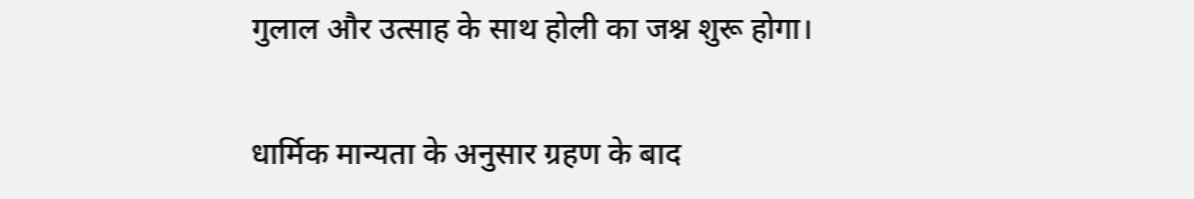गुलाल और उत्साह के साथ होली का जश्न शुरू होगा।

धार्मिक मान्यता के अनुसार ग्रहण के बाद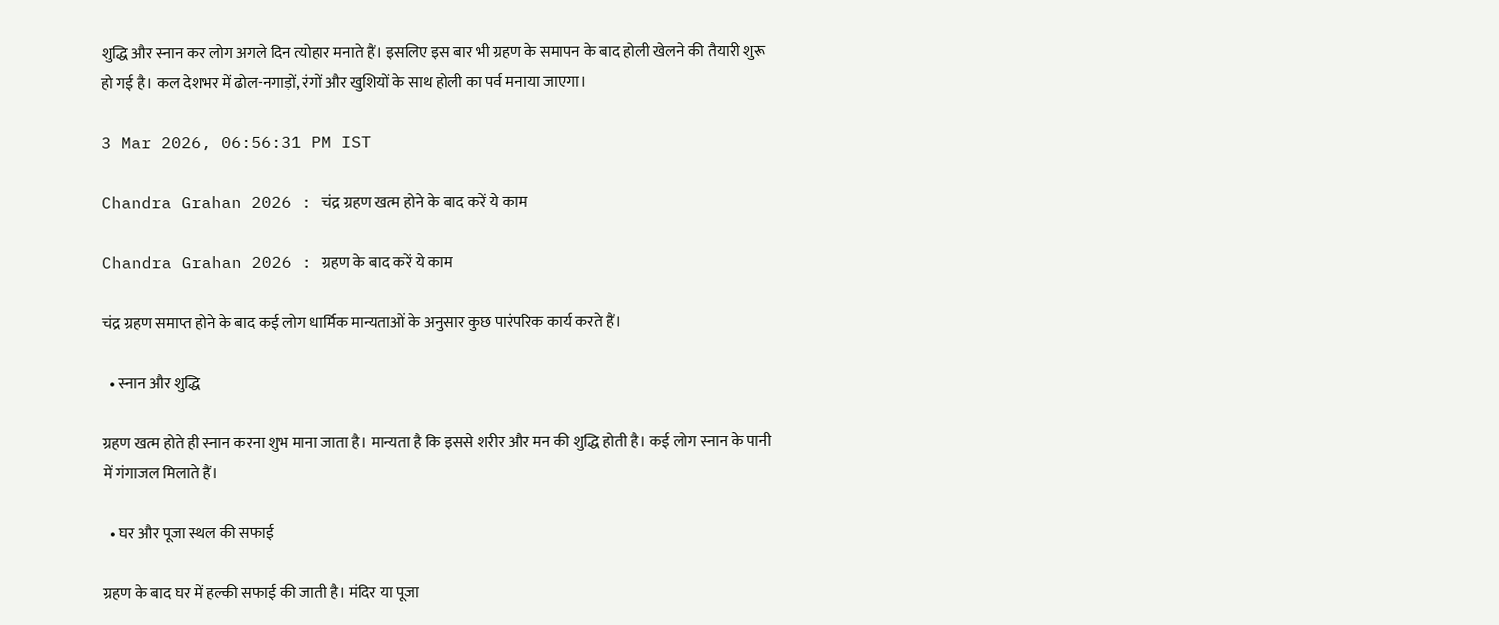शुद्धि और स्नान कर लोग अगले दिन त्योहार मनाते हैं। इसलिए इस बार भी ग्रहण के समापन के बाद होली खेलने की तैयारी शुरू हो गई है। कल देशभर में ढोल-नगाड़ों, रंगों और खुशियों के साथ होली का पर्व मनाया जाएगा।

3 Mar 2026, 06:56:31 PM IST

Chandra Grahan 2026 : चंद्र ग्रहण खत्म होने के बाद करें ये काम

Chandra Grahan 2026 : ग्रहण के बाद करें ये काम

चंद्र ग्रहण समाप्त होने के बाद कई लोग धार्मिक मान्यताओं के अनुसार कुछ पारंपरिक कार्य करते हैं।

  • स्नान और शुद्धि

ग्रहण खत्म होते ही स्नान करना शुभ माना जाता है। मान्यता है कि इससे शरीर और मन की शुद्धि होती है। कई लोग स्नान के पानी में गंगाजल मिलाते हैं।

  • घर और पूजा स्थल की सफाई

ग्रहण के बाद घर में हल्की सफाई की जाती है। मंदिर या पूजा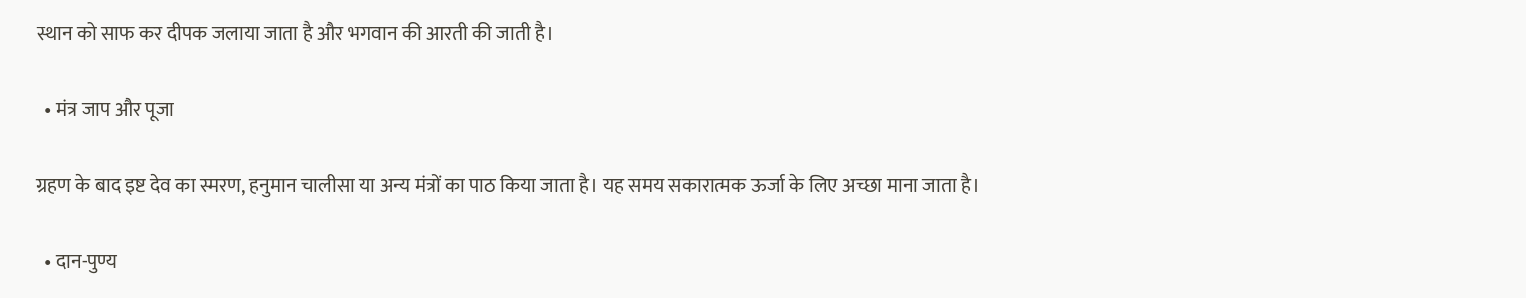स्थान को साफ कर दीपक जलाया जाता है और भगवान की आरती की जाती है।

  • मंत्र जाप और पूजा

ग्रहण के बाद इष्ट देव का स्मरण, हनुमान चालीसा या अन्य मंत्रों का पाठ किया जाता है। यह समय सकारात्मक ऊर्जा के लिए अच्छा माना जाता है।

  • दान-पुण्य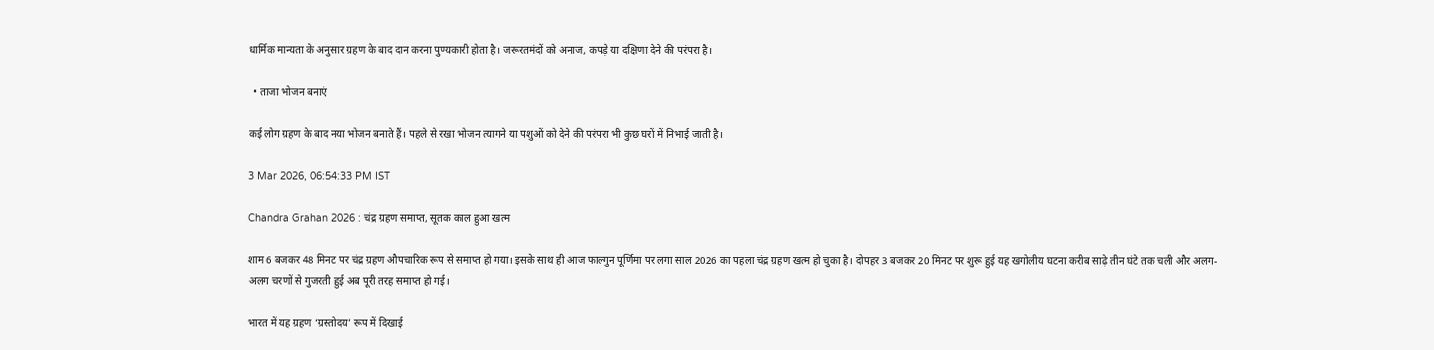धार्मिक मान्यता के अनुसार ग्रहण के बाद दान करना पुण्यकारी होता है। जरूरतमंदों को अनाज, कपड़े या दक्षिणा देने की परंपरा है।

  • ताजा भोजन बनाएं

कई लोग ग्रहण के बाद नया भोजन बनाते हैं। पहले से रखा भोजन त्यागने या पशुओं को देने की परंपरा भी कुछ घरों में निभाई जाती है।

3 Mar 2026, 06:54:33 PM IST

Chandra Grahan 2026 : चंद्र ग्रहण समाप्त, सूतक काल हुआ खत्म

शाम 6 बजकर 48 मिनट पर चंद्र ग्रहण औपचारिक रूप से समाप्त हो गया। इसके साथ ही आज फाल्गुन पूर्णिमा पर लगा साल 2026 का पहला चंद्र ग्रहण खत्म हो चुका है। दोपहर 3 बजकर 20 मिनट पर शुरू हुई यह खगोलीय घटना करीब साढ़े तीन घंटे तक चली और अलग-अलग चरणों से गुजरती हुई अब पूरी तरह समाप्त हो गई।

भारत में यह ग्रहण ‘ग्रस्तोदय’ रूप में दिखाई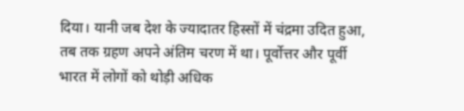दिया। यानी जब देश के ज्यादातर हिस्सों में चंद्रमा उदित हुआ, तब तक ग्रहण अपने अंतिम चरण में था। पूर्वोत्तर और पूर्वी भारत में लोगों को थोड़ी अधिक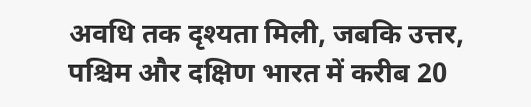अवधि तक दृश्यता मिली, जबकि उत्तर, पश्चिम और दक्षिण भारत में करीब 20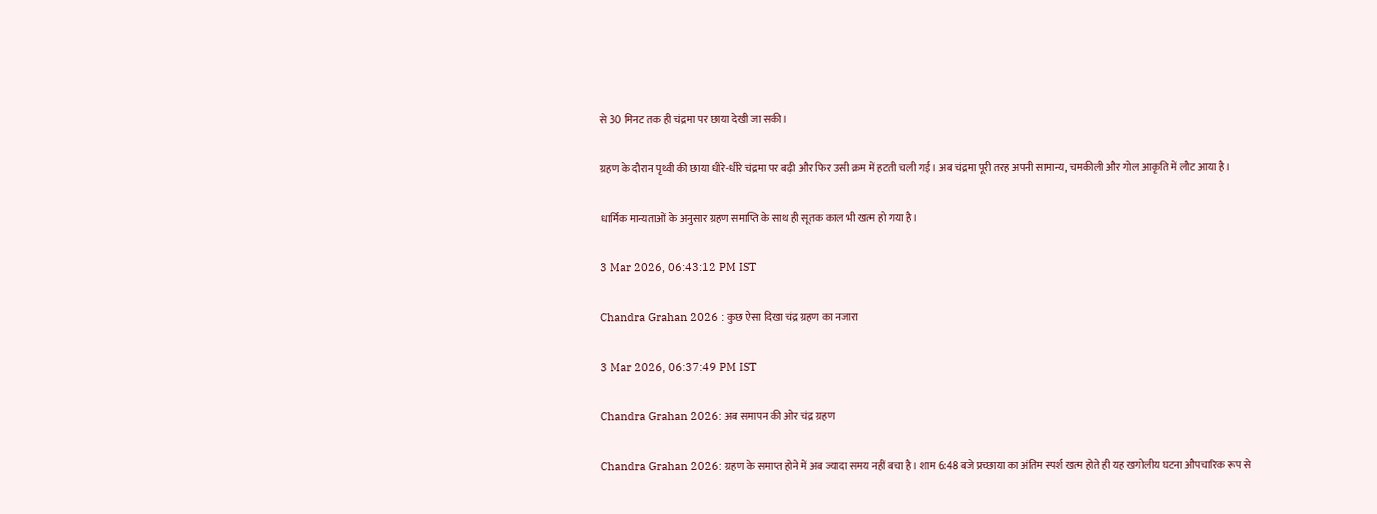से 30 मिनट तक ही चंद्रमा पर छाया देखी जा सकी।

ग्रहण के दौरान पृथ्वी की छाया धीरे-धीरे चंद्रमा पर बढ़ी और फिर उसी क्रम में हटती चली गई। अब चंद्रमा पूरी तरह अपनी सामान्य, चमकीली और गोल आकृति में लौट आया है।

धार्मिक मान्यताओं के अनुसार ग्रहण समाप्ति के साथ ही सूतक काल भी खत्म हो गया है।

3 Mar 2026, 06:43:12 PM IST

Chandra Grahan 2026 : कुछ ऐसा दिखा चंद्र ग्रहण का नजारा

3 Mar 2026, 06:37:49 PM IST

Chandra Grahan 2026: अब समापन की ओर चंद्र ग्रहण

Chandra Grahan 2026: ग्रहण के समाप्त होने में अब ज्यादा समय नहीं बचा है। शाम 6:48 बजे प्रच्छाया का अंतिम स्पर्श खत्म होते ही यह खगोलीय घटना औपचारिक रूप से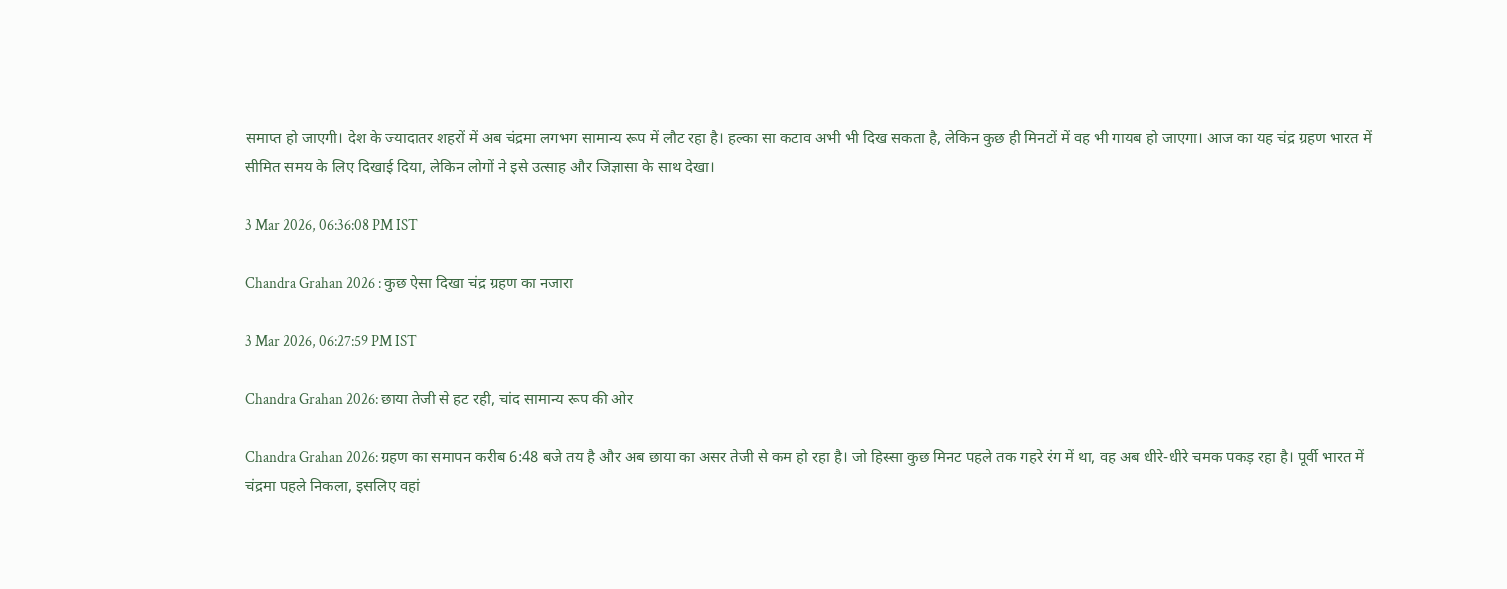समाप्त हो जाएगी। देश के ज्यादातर शहरों में अब चंद्रमा लगभग सामान्य रूप में लौट रहा है। हल्का सा कटाव अभी भी दिख सकता है, लेकिन कुछ ही मिनटों में वह भी गायब हो जाएगा। आज का यह चंद्र ग्रहण भारत में सीमित समय के लिए दिखाई दिया, लेकिन लोगों ने इसे उत्साह और जिज्ञासा के साथ देखा।

3 Mar 2026, 06:36:08 PM IST

Chandra Grahan 2026 : कुछ ऐसा दिखा चंद्र ग्रहण का नजारा

3 Mar 2026, 06:27:59 PM IST

Chandra Grahan 2026: छाया तेजी से हट रही, चांद सामान्य रूप की ओर

Chandra Grahan 2026: ग्रहण का समापन करीब 6:48 बजे तय है और अब छाया का असर तेजी से कम हो रहा है। जो हिस्सा कुछ मिनट पहले तक गहरे रंग में था, वह अब धीरे-धीरे चमक पकड़ रहा है। पूर्वी भारत में चंद्रमा पहले निकला, इसलिए वहां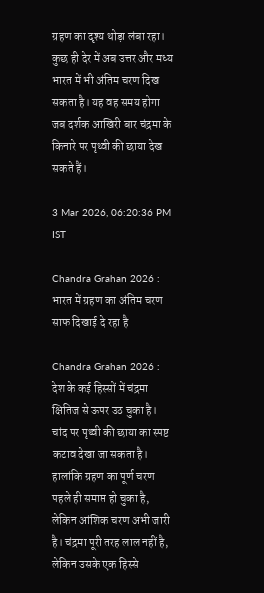ग्रहण का दृश्य थोड़ा लंबा रहा। कुछ ही देर में अब उत्तर और मध्य भारत में भी अंतिम चरण दिख सकता है। यह वह समय होगा जब दर्शक आखिरी बार चंद्रमा के किनारे पर पृथ्वी की छाया देख सकते हैं।

3 Mar 2026, 06:20:36 PM IST

Chandra Grahan 2026 : भारत में ग्रहण का अंतिम चरण साफ दिखाई दे रहा है

Chandra Grahan 2026 : देश के कई हिस्सों में चंद्रमा क्षितिज से ऊपर उठ चुका है। चांद पर पृथ्वी की छाया का स्पष्ट कटाव देखा जा सकता है। हालांकि ग्रहण का पूर्ण चरण पहले ही समाप्त हो चुका है, लेकिन आंशिक चरण अभी जारी है। चंद्रमा पूरी तरह लाल नहीं है, लेकिन उसके एक हिस्से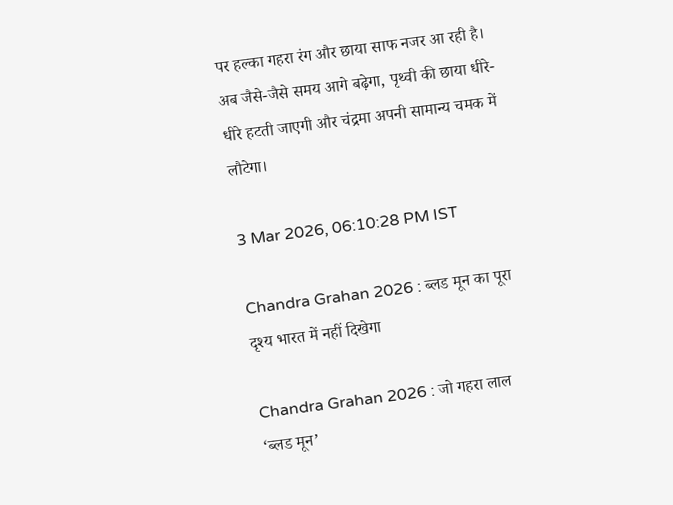पर हल्का गहरा रंग और छाया साफ नजर आ रही है। अब जैसे-जैसे समय आगे बढ़ेगा, पृथ्वी की छाया धीरे-धीरे हटती जाएगी और चंद्रमा अपनी सामान्य चमक में लौटेगा।

3 Mar 2026, 06:10:28 PM IST

Chandra Grahan 2026 : ब्लड मून का पूरा दृश्य भारत में नहीं दिखेगा

Chandra Grahan 2026 : जो गहरा लाल ‘ब्लड मून’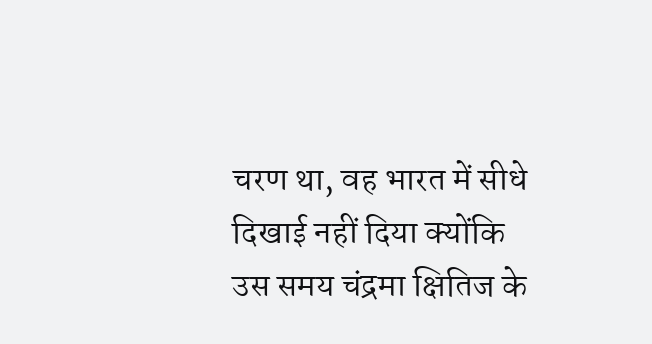चरण था, वह भारत में सीधे दिखाई नहीं दिया क्योंकि उस समय चंद्रमा क्षितिज के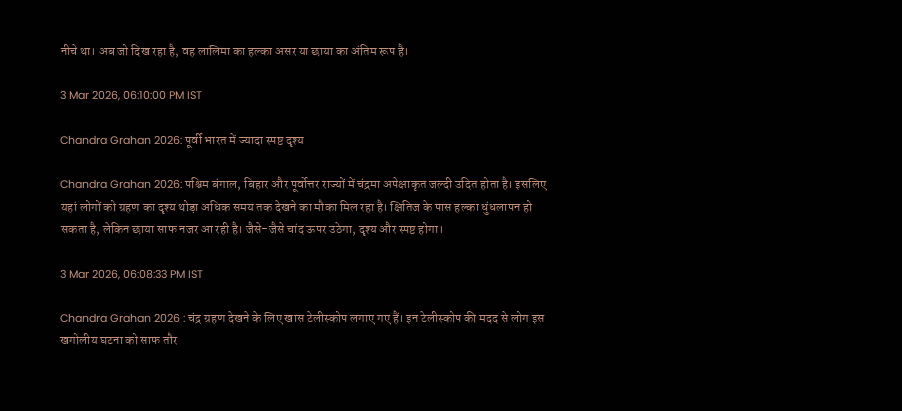नीचे था। अब जो दिख रहा है, वह लालिमा का हल्का असर या छाया का अंतिम रूप है।

3 Mar 2026, 06:10:00 PM IST

Chandra Grahan 2026: पूर्वी भारत में ज्यादा स्पष्ट दृश्य

Chandra Grahan 2026: पश्चिम बंगाल, बिहार और पूर्वोत्तर राज्यों में चंद्रमा अपेक्षाकृत जल्दी उदित होता है। इसलिए यहां लोगों को ग्रहण का दृश्य थोड़ा अधिक समय तक देखने का मौका मिल रहा है। क्षितिज के पास हल्का धुंधलापन हो सकता है, लेकिन छाया साफ नजर आ रही है। जैसे-जैसे चांद ऊपर उठेगा, दृश्य और स्पष्ट होगा।

3 Mar 2026, 06:08:33 PM IST

Chandra Grahan 2026 : चंद्र ग्रहण देखने के लिए खास टेलीस्कोप लगाए गए हैं। इन टेलीस्कोप की मदद से लोग इस खगोलीय घटना को साफ तौर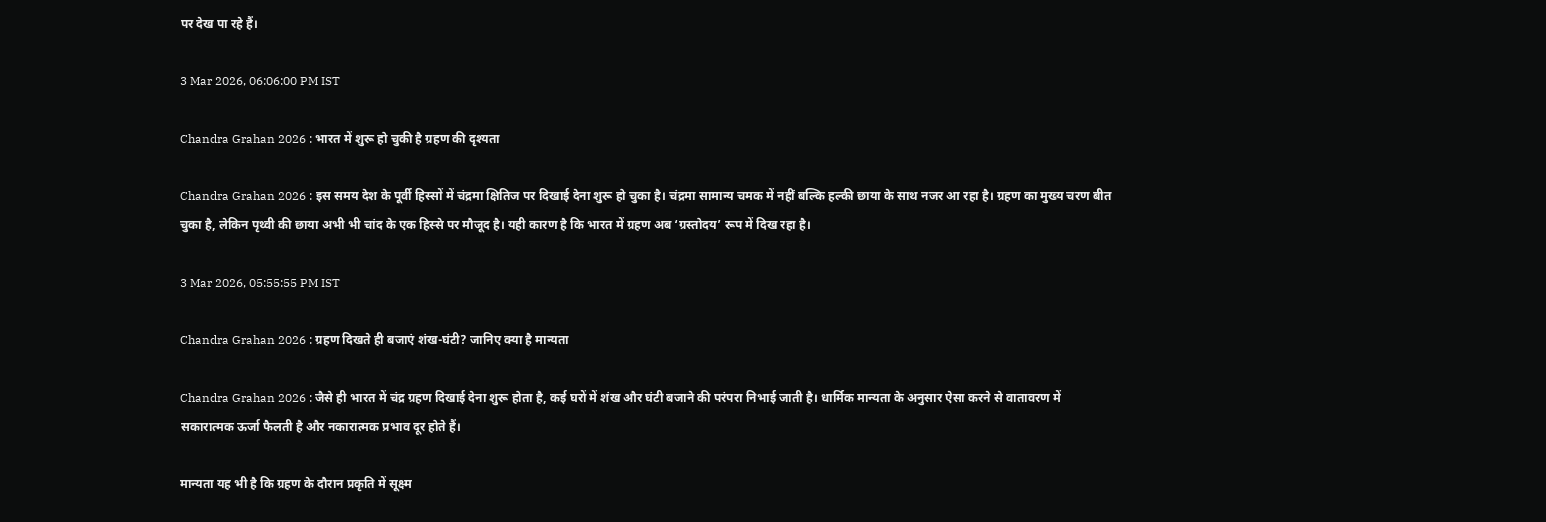पर देख पा रहे हैं।

3 Mar 2026, 06:06:00 PM IST

Chandra Grahan 2026 : भारत में शुरू हो चुकी है ग्रहण की दृश्यता

Chandra Grahan 2026 : इस समय देश के पूर्वी हिस्सों में चंद्रमा क्षितिज पर दिखाई देना शुरू हो चुका है। चंद्रमा सामान्य चमक में नहीं बल्कि हल्की छाया के साथ नजर आ रहा है। ग्रहण का मुख्य चरण बीत चुका है, लेकिन पृथ्वी की छाया अभी भी चांद के एक हिस्से पर मौजूद है। यही कारण है कि भारत में ग्रहण अब ‘ग्रस्तोदय’ रूप में दिख रहा है।

3 Mar 2026, 05:55:55 PM IST

Chandra Grahan 2026 : ग्रहण दिखते ही बजाएं शंख-घंटी? जानिए क्या है मान्यता

Chandra Grahan 2026 : जैसे ही भारत में चंद्र ग्रहण दिखाई देना शुरू होता है, कई घरों में शंख और घंटी बजाने की परंपरा निभाई जाती है। धार्मिक मान्यता के अनुसार ऐसा करने से वातावरण में सकारात्मक ऊर्जा फैलती है और नकारात्मक प्रभाव दूर होते हैं।

मान्यता यह भी है कि ग्रहण के दौरान प्रकृति में सूक्ष्म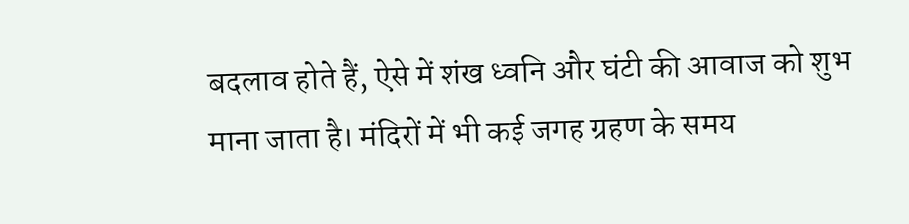बदलाव होते हैं, ऐसे में शंख ध्वनि और घंटी की आवाज को शुभ माना जाता है। मंदिरों में भी कई जगह ग्रहण के समय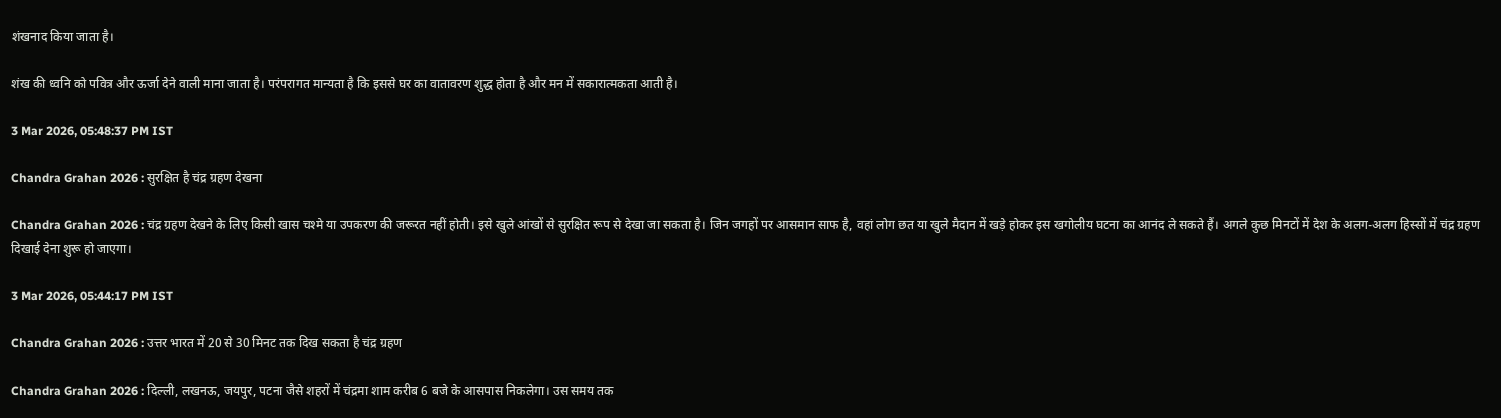शंखनाद किया जाता है।

शंख की ध्वनि को पवित्र और ऊर्जा देने वाली माना जाता है। परंपरागत मान्यता है कि इससे घर का वातावरण शुद्ध होता है और मन में सकारात्मकता आती है।

3 Mar 2026, 05:48:37 PM IST

Chandra Grahan 2026 : सुरक्षित है चंद्र ग्रहण देखना

Chandra Grahan 2026 : चंद्र ग्रहण देखने के लिए किसी खास चश्मे या उपकरण की जरूरत नहीं होती। इसे खुले आंखों से सुरक्षित रूप से देखा जा सकता है। जिन जगहों पर आसमान साफ है, वहां लोग छत या खुले मैदान में खड़े होकर इस खगोलीय घटना का आनंद ले सकते हैं। अगले कुछ मिनटों में देश के अलग-अलग हिस्सों में चंद्र ग्रहण दिखाई देना शुरू हो जाएगा।

3 Mar 2026, 05:44:17 PM IST

Chandra Grahan 2026 : उत्तर भारत में 20 से 30 मिनट तक दिख सकता है चंद्र ग्रहण

Chandra Grahan 2026 : दिल्ली, लखनऊ, जयपुर, पटना जैसे शहरों में चंद्रमा शाम करीब 6 बजे के आसपास निकलेगा। उस समय तक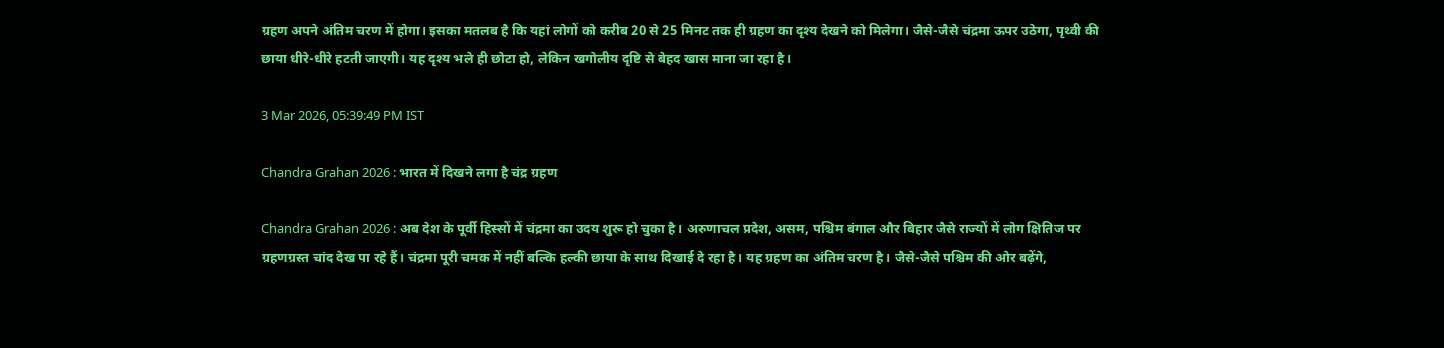ग्रहण अपने अंतिम चरण में होगा। इसका मतलब है कि यहां लोगों को करीब 20 से 25 मिनट तक ही ग्रहण का दृश्य देखने को मिलेगा। जैसे-जैसे चंद्रमा ऊपर उठेगा, पृथ्वी की छाया धीरे-धीरे हटती जाएगी। यह दृश्य भले ही छोटा हो, लेकिन खगोलीय दृष्टि से बेहद खास माना जा रहा है।

3 Mar 2026, 05:39:49 PM IST

Chandra Grahan 2026 : भारत में दिखने लगा है चंद्र ग्रहण

Chandra Grahan 2026 : अब देश के पूर्वी हिस्सों में चंद्रमा का उदय शुरू हो चुका है। अरुणाचल प्रदेश, असम, पश्चिम बंगाल और बिहार जैसे राज्यों में लोग क्षितिज पर ग्रहणग्रस्त चांद देख पा रहे हैं। चंद्रमा पूरी चमक में नहीं बल्कि हल्की छाया के साथ दिखाई दे रहा है। यह ग्रहण का अंतिम चरण है। जैसे-जैसे पश्चिम की ओर बढ़ेंगे,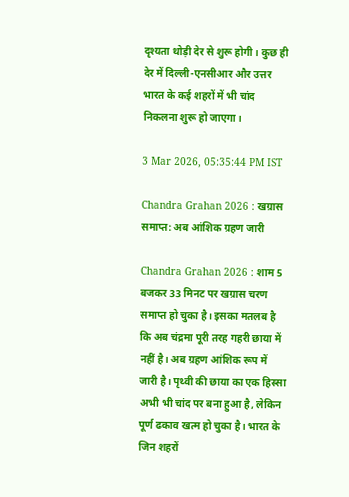दृश्यता थोड़ी देर से शुरू होगी। कुछ ही देर में दिल्ली-एनसीआर और उत्तर भारत के कई शहरों में भी चांद निकलना शुरू हो जाएगा।

3 Mar 2026, 05:35:44 PM IST

Chandra Grahan 2026 : खग्रास समाप्त: अब आंशिक ग्रहण जारी

Chandra Grahan 2026 : शाम 5 बजकर 33 मिनट पर खग्रास चरण समाप्त हो चुका है। इसका मतलब है कि अब चंद्रमा पूरी तरह गहरी छाया में नहीं है। अब ग्रहण आंशिक रूप में जारी है। पृथ्वी की छाया का एक हिस्सा अभी भी चांद पर बना हुआ है, लेकिन पूर्ण ढकाव खत्म हो चुका है। भारत के जिन शहरों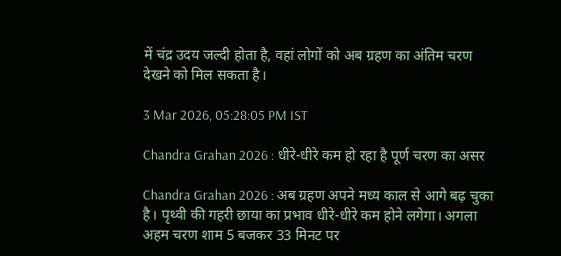में चंद्र उदय जल्दी होता है, वहां लोगों को अब ग्रहण का अंतिम चरण देखने को मिल सकता है।

3 Mar 2026, 05:28:05 PM IST

Chandra Grahan 2026 : धीरे-धीरे कम हो रहा है पूर्ण चरण का असर

Chandra Grahan 2026 : अब ग्रहण अपने मध्य काल से आगे बढ़ चुका है। पृथ्वी की गहरी छाया का प्रभाव धीरे-धीरे कम होने लगेगा। अगला अहम चरण शाम 5 बजकर 33 मिनट पर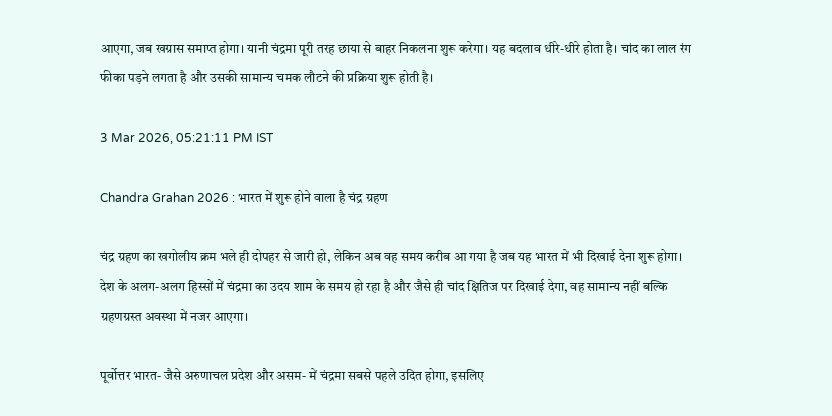आएगा, जब खग्रास समाप्त होगा। यानी चंद्रमा पूरी तरह छाया से बाहर निकलना शुरू करेगा। यह बदलाव धीरे-धीरे होता है। चांद का लाल रंग फीका पड़ने लगता है और उसकी सामान्य चमक लौटने की प्रक्रिया शुरू होती है।

3 Mar 2026, 05:21:11 PM IST

Chandra Grahan 2026 : भारत में शुरू होने वाला है चंद्र ग्रहण

चंद्र ग्रहण का खगोलीय क्रम भले ही दोपहर से जारी हो, लेकिन अब वह समय करीब आ गया है जब यह भारत में भी दिखाई देना शुरू होगा। देश के अलग-अलग हिस्सों में चंद्रमा का उदय शाम के समय हो रहा है और जैसे ही चांद क्षितिज पर दिखाई देगा, वह सामान्य नहीं बल्कि ग्रहणग्रस्त अवस्था में नजर आएगा।

पूर्वोत्तर भारत- जैसे अरुणाचल प्रदेश और असम- में चंद्रमा सबसे पहले उदित होगा, इसलिए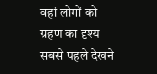वहां लोगों को ग्रहण का दृश्य सबसे पहले देखने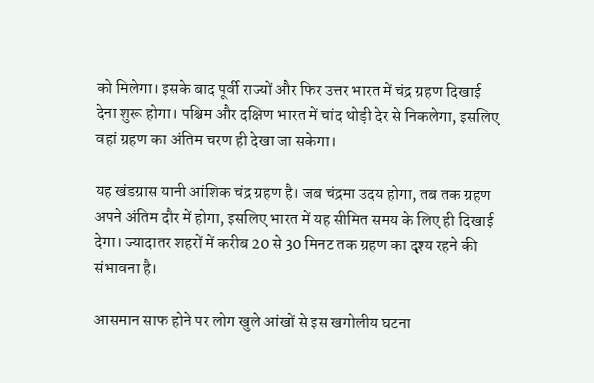को मिलेगा। इसके बाद पूर्वी राज्यों और फिर उत्तर भारत में चंद्र ग्रहण दिखाई देना शुरू होगा। पश्चिम और दक्षिण भारत में चांद थोड़ी देर से निकलेगा, इसलिए वहां ग्रहण का अंतिम चरण ही देखा जा सकेगा।

यह खंडग्रास यानी आंशिक चंद्र ग्रहण है। जब चंद्रमा उदय होगा, तब तक ग्रहण अपने अंतिम दौर में होगा, इसलिए भारत में यह सीमित समय के लिए ही दिखाई देगा। ज्यादातर शहरों में करीब 20 से 30 मिनट तक ग्रहण का दृश्य रहने की संभावना है।

आसमान साफ होने पर लोग खुले आंखों से इस खगोलीय घटना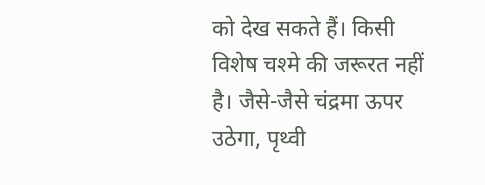को देख सकते हैं। किसी विशेष चश्मे की जरूरत नहीं है। जैसे-जैसे चंद्रमा ऊपर उठेगा, पृथ्वी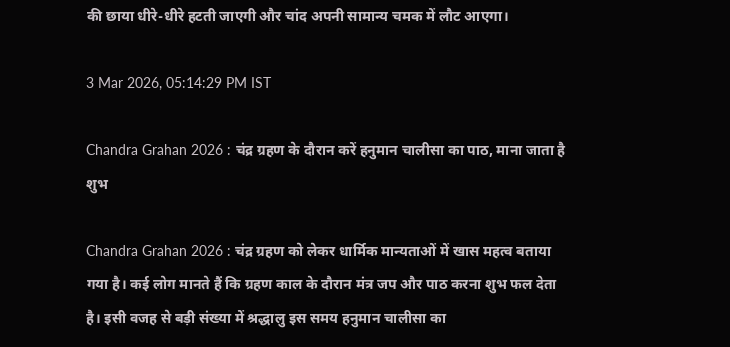की छाया धीरे-धीरे हटती जाएगी और चांद अपनी सामान्य चमक में लौट आएगा।

3 Mar 2026, 05:14:29 PM IST

Chandra Grahan 2026 : चंद्र ग्रहण के दौरान करें हनुमान चालीसा का पाठ, माना जाता है शुभ

Chandra Grahan 2026 : चंद्र ग्रहण को लेकर धार्मिक मान्यताओं में खास महत्व बताया गया है। कई लोग मानते हैं कि ग्रहण काल के दौरान मंत्र जप और पाठ करना शुभ फल देता है। इसी वजह से बड़ी संख्या में श्रद्धालु इस समय हनुमान चालीसा का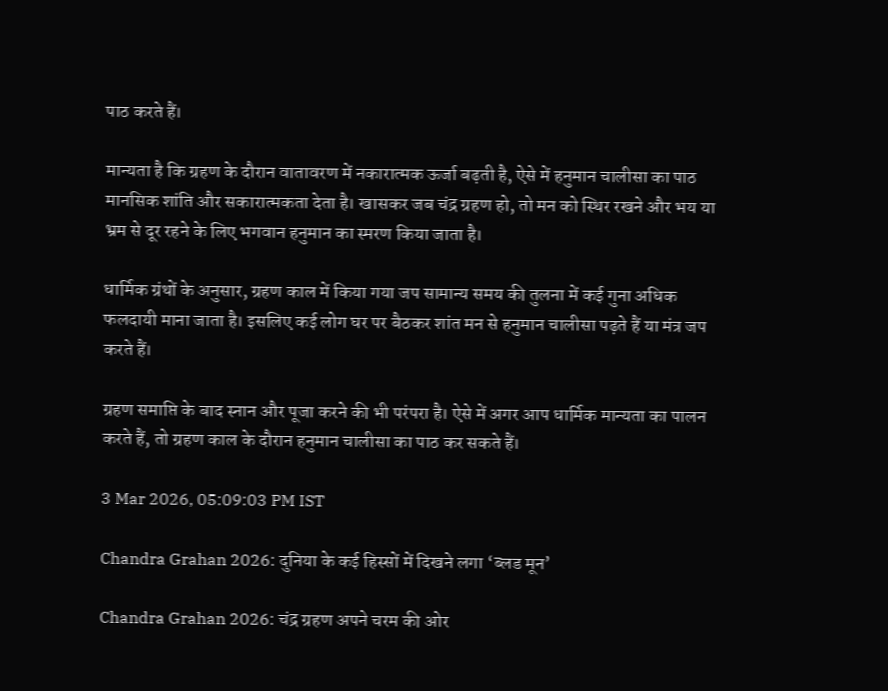पाठ करते हैं।

मान्यता है कि ग्रहण के दौरान वातावरण में नकारात्मक ऊर्जा बढ़ती है, ऐसे में हनुमान चालीसा का पाठ मानसिक शांति और सकारात्मकता देता है। खासकर जब चंद्र ग्रहण हो, तो मन को स्थिर रखने और भय या भ्रम से दूर रहने के लिए भगवान हनुमान का स्मरण किया जाता है।

धार्मिक ग्रंथों के अनुसार, ग्रहण काल में किया गया जप सामान्य समय की तुलना में कई गुना अधिक फलदायी माना जाता है। इसलिए कई लोग घर पर बैठकर शांत मन से हनुमान चालीसा पढ़ते हैं या मंत्र जप करते हैं।

ग्रहण समाप्ति के बाद स्नान और पूजा करने की भी परंपरा है। ऐसे में अगर आप धार्मिक मान्यता का पालन करते हैं, तो ग्रहण काल के दौरान हनुमान चालीसा का पाठ कर सकते हैं।

3 Mar 2026, 05:09:03 PM IST

Chandra Grahan 2026: दुनिया के कई हिस्सों में दिखने लगा ‘ब्लड मून’

Chandra Grahan 2026: चंद्र ग्रहण अपने चरम की ओर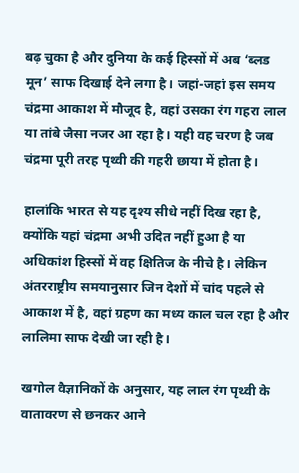बढ़ चुका है और दुनिया के कई हिस्सों में अब ‘ब्लड मून’ साफ दिखाई देने लगा है। जहां-जहां इस समय चंद्रमा आकाश में मौजूद है, वहां उसका रंग गहरा लाल या तांबे जैसा नजर आ रहा है। यही वह चरण है जब चंद्रमा पूरी तरह पृथ्वी की गहरी छाया में होता है।

हालांकि भारत से यह दृश्य सीधे नहीं दिख रहा है, क्योंकि यहां चंद्रमा अभी उदित नहीं हुआ है या अधिकांश हिस्सों में वह क्षितिज के नीचे है। लेकिन अंतरराष्ट्रीय समयानुसार जिन देशों में चांद पहले से आकाश में है, वहां ग्रहण का मध्य काल चल रहा है और लालिमा साफ देखी जा रही है।

खगोल वैज्ञानिकों के अनुसार, यह लाल रंग पृथ्वी के वातावरण से छनकर आने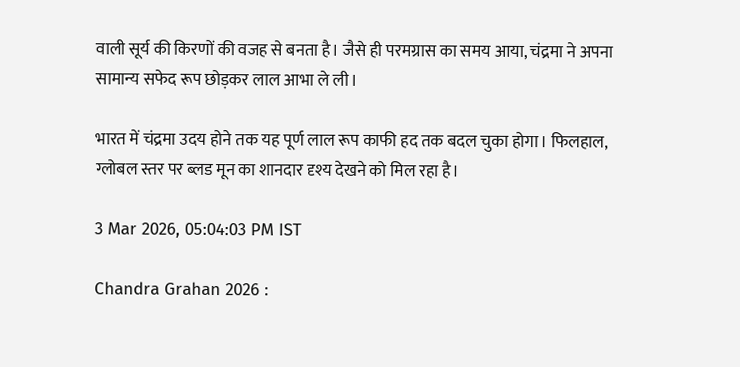वाली सूर्य की किरणों की वजह से बनता है। जैसे ही परमग्रास का समय आया, चंद्रमा ने अपना सामान्य सफेद रूप छोड़कर लाल आभा ले ली।

भारत में चंद्रमा उदय होने तक यह पूर्ण लाल रूप काफी हद तक बदल चुका होगा। फिलहाल, ग्लोबल स्तर पर ब्लड मून का शानदार दृश्य देखने को मिल रहा है।

3 Mar 2026, 05:04:03 PM IST

Chandra Grahan 2026 :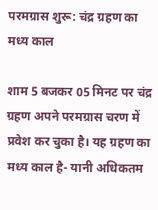परमग्रास शुरू: चंद्र ग्रहण का मध्य काल

शाम 5 बजकर 05 मिनट पर चंद्र ग्रहण अपने परमग्रास चरण में प्रवेश कर चुका है। यह ग्रहण का मध्य काल है- यानी अधिकतम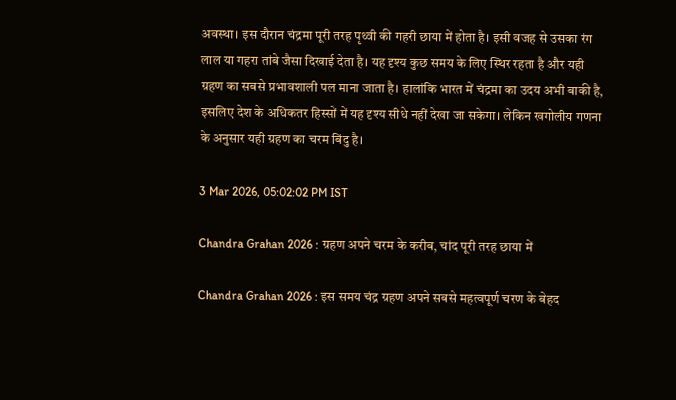अवस्था। इस दौरान चंद्रमा पूरी तरह पृथ्वी की गहरी छाया में होता है। इसी वजह से उसका रंग लाल या गहरा तांबे जैसा दिखाई देता है। यह दृश्य कुछ समय के लिए स्थिर रहता है और यही ग्रहण का सबसे प्रभावशाली पल माना जाता है। हालांकि भारत में चंद्रमा का उदय अभी बाकी है, इसलिए देश के अधिकतर हिस्सों में यह दृश्य सीधे नहीं देखा जा सकेगा। लेकिन खगोलीय गणना के अनुसार यही ग्रहण का चरम बिंदु है।

3 Mar 2026, 05:02:02 PM IST

Chandra Grahan 2026 : ग्रहण अपने चरम के करीब, चांद पूरी तरह छाया में

Chandra Grahan 2026 : इस समय चंद्र ग्रहण अपने सबसे महत्वपूर्ण चरण के बेहद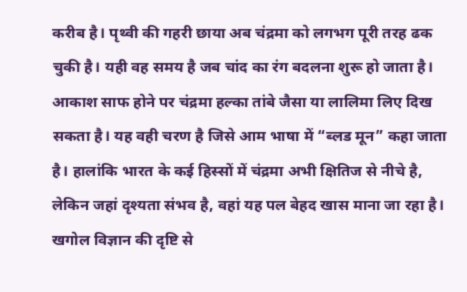करीब है। पृथ्वी की गहरी छाया अब चंद्रमा को लगभग पूरी तरह ढक चुकी है। यही वह समय है जब चांद का रंग बदलना शुरू हो जाता है। आकाश साफ होने पर चंद्रमा हल्का तांबे जैसा या लालिमा लिए दिख सकता है। यह वही चरण है जिसे आम भाषा में “ब्लड मून” कहा जाता है। हालांकि भारत के कई हिस्सों में चंद्रमा अभी क्षितिज से नीचे है, लेकिन जहां दृश्यता संभव है, वहां यह पल बेहद खास माना जा रहा है। खगोल विज्ञान की दृष्टि से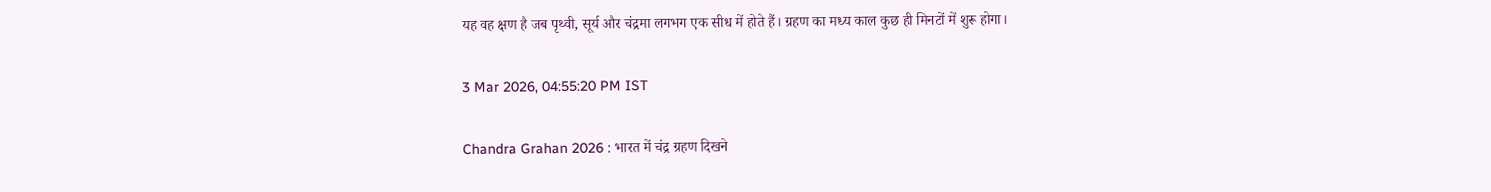यह वह क्षण है जब पृथ्वी, सूर्य और चंद्रमा लगभग एक सीध में होते हैं। ग्रहण का मध्य काल कुछ ही मिनटों में शुरू होगा।

3 Mar 2026, 04:55:20 PM IST

Chandra Grahan 2026 : भारत में चंद्र ग्रहण दिखने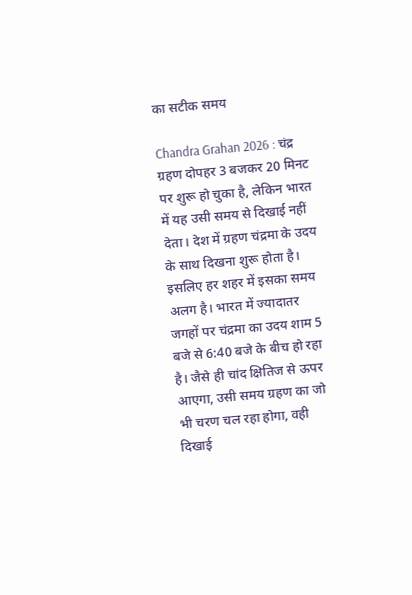का सटीक समय

Chandra Grahan 2026 : चंद्र ग्रहण दोपहर 3 बजकर 20 मिनट पर शुरू हो चुका है, लेकिन भारत में यह उसी समय से दिखाई नहीं देता। देश में ग्रहण चंद्रमा के उदय के साथ दिखना शुरू होता है। इसलिए हर शहर में इसका समय अलग है। भारत में ज्यादातर जगहों पर चंद्रमा का उदय शाम 5 बजे से 6:40 बजे के बीच हो रहा है। जैसे ही चांद क्षितिज से ऊपर आएगा, उसी समय ग्रहण का जो भी चरण चल रहा होगा, वही दिखाई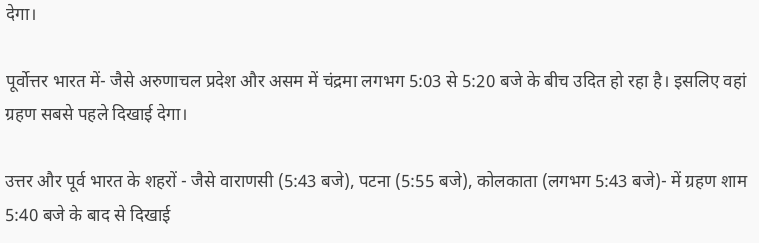देगा।

पूर्वोत्तर भारत में- जैसे अरुणाचल प्रदेश और असम में चंद्रमा लगभग 5:03 से 5:20 बजे के बीच उदित हो रहा है। इसलिए वहां ग्रहण सबसे पहले दिखाई देगा।

उत्तर और पूर्व भारत के शहरों - जैसे वाराणसी (5:43 बजे), पटना (5:55 बजे), कोलकाता (लगभग 5:43 बजे)- में ग्रहण शाम 5:40 बजे के बाद से दिखाई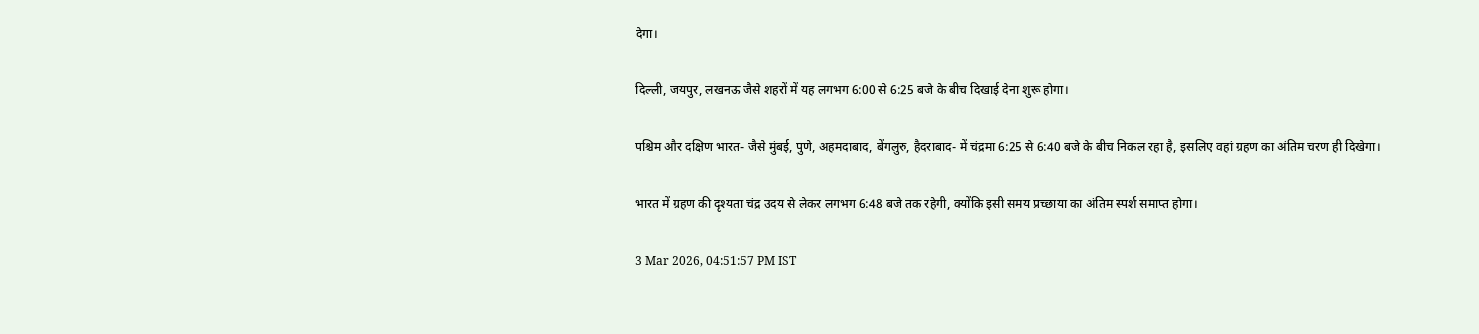देगा।

दिल्ली, जयपुर, लखनऊ जैसे शहरों में यह लगभग 6:00 से 6:25 बजे के बीच दिखाई देना शुरू होगा।

पश्चिम और दक्षिण भारत- जैसे मुंबई, पुणे, अहमदाबाद, बेंगलुरु, हैदराबाद- में चंद्रमा 6:25 से 6:40 बजे के बीच निकल रहा है, इसलिए वहां ग्रहण का अंतिम चरण ही दिखेगा।

भारत में ग्रहण की दृश्यता चंद्र उदय से लेकर लगभग 6:48 बजे तक रहेगी, क्योंकि इसी समय प्रच्छाया का अंतिम स्पर्श समाप्त होगा।

3 Mar 2026, 04:51:57 PM IST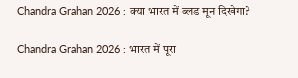Chandra Grahan 2026 : क्या भारत में ब्लड मून दिखेगा?

Chandra Grahan 2026 : भारत में पूरा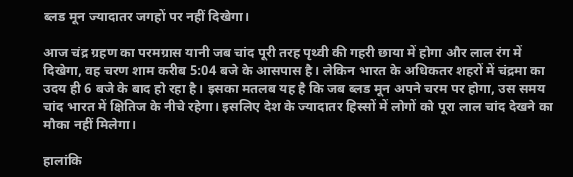ब्लड मून ज्यादातर जगहों पर नहीं दिखेगा।

आज चंद्र ग्रहण का परमग्रास यानी जब चांद पूरी तरह पृथ्वी की गहरी छाया में होगा और लाल रंग में दिखेगा, वह चरण शाम करीब 5:04 बजे के आसपास है। लेकिन भारत के अधिकतर शहरों में चंद्रमा का उदय ही 6 बजे के बाद हो रहा है। इसका मतलब यह है कि जब ब्लड मून अपने चरम पर होगा, उस समय चांद भारत में क्षितिज के नीचे रहेगा। इसलिए देश के ज्यादातर हिस्सों में लोगों को पूरा लाल चांद देखने का मौका नहीं मिलेगा।

हालांकि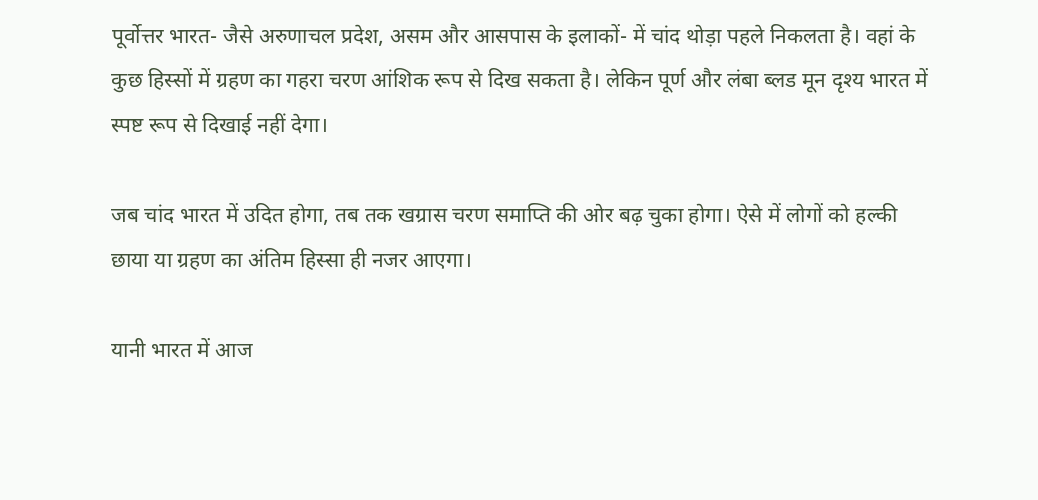पूर्वोत्तर भारत- जैसे अरुणाचल प्रदेश, असम और आसपास के इलाकों- में चांद थोड़ा पहले निकलता है। वहां के कुछ हिस्सों में ग्रहण का गहरा चरण आंशिक रूप से दिख सकता है। लेकिन पूर्ण और लंबा ब्लड मून दृश्य भारत में स्पष्ट रूप से दिखाई नहीं देगा।

जब चांद भारत में उदित होगा, तब तक खग्रास चरण समाप्ति की ओर बढ़ चुका होगा। ऐसे में लोगों को हल्की छाया या ग्रहण का अंतिम हिस्सा ही नजर आएगा।

यानी भारत में आज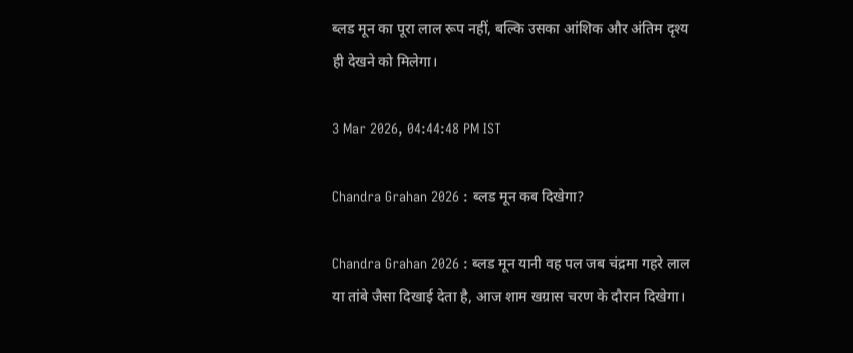ब्लड मून का पूरा लाल रूप नहीं, बल्कि उसका आंशिक और अंतिम दृश्य ही देखने को मिलेगा।

3 Mar 2026, 04:44:48 PM IST

Chandra Grahan 2026 : ब्लड मून कब दिखेगा?

Chandra Grahan 2026 : ब्लड मून यानी वह पल जब चंद्रमा गहरे लाल या तांबे जैसा दिखाई देता है, आज शाम खग्रास चरण के दौरान दिखेगा।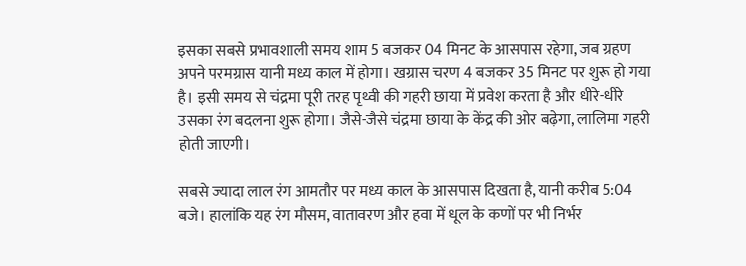इसका सबसे प्रभावशाली समय शाम 5 बजकर 04 मिनट के आसपास रहेगा, जब ग्रहण अपने परमग्रास यानी मध्य काल में होगा। खग्रास चरण 4 बजकर 35 मिनट पर शुरू हो गया है। इसी समय से चंद्रमा पूरी तरह पृथ्वी की गहरी छाया में प्रवेश करता है और धीरे-धीरे उसका रंग बदलना शुरू होगा। जैसे-जैसे चंद्रमा छाया के केंद्र की ओर बढ़ेगा, लालिमा गहरी होती जाएगी।

सबसे ज्यादा लाल रंग आमतौर पर मध्य काल के आसपास दिखता है, यानी करीब 5:04 बजे। हालांकि यह रंग मौसम, वातावरण और हवा में धूल के कणों पर भी निर्भर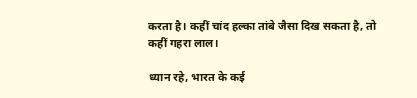करता है। कहीं चांद हल्का तांबे जैसा दिख सकता है, तो कहीं गहरा लाल।

ध्यान रहे, भारत के कई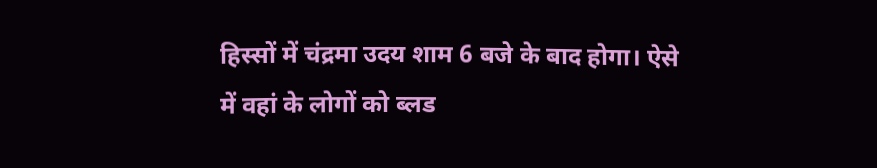हिस्सों में चंद्रमा उदय शाम 6 बजे के बाद होगा। ऐसे में वहां के लोगों को ब्लड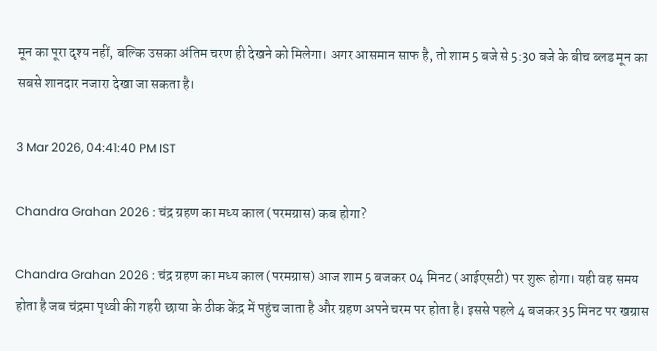मून का पूरा दृश्य नहीं, बल्कि उसका अंतिम चरण ही देखने को मिलेगा। अगर आसमान साफ है, तो शाम 5 बजे से 5:30 बजे के बीच ब्लड मून का सबसे शानदार नजारा देखा जा सकता है।

3 Mar 2026, 04:41:40 PM IST

Chandra Grahan 2026 : चंद्र ग्रहण का मध्य काल (परमग्रास) कब होगा?

Chandra Grahan 2026 : चंद्र ग्रहण का मध्य काल (परमग्रास) आज शाम 5 बजकर 04 मिनट (आईएसटी) पर शुरू होगा। यही वह समय होता है जब चंद्रमा पृथ्वी की गहरी छाया के ठीक केंद्र में पहुंच जाता है और ग्रहण अपने चरम पर होता है। इससे पहले 4 बजकर 35 मिनट पर खग्रास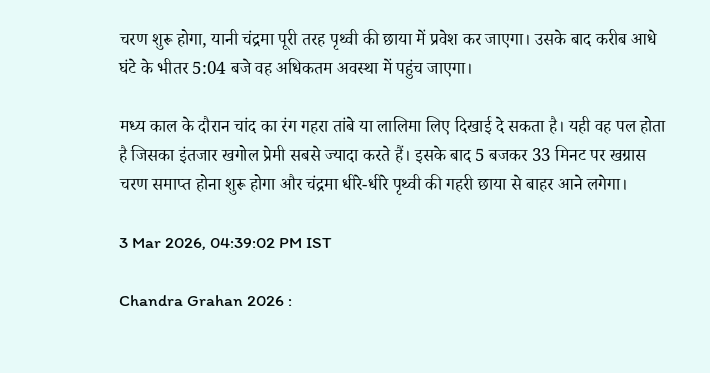चरण शुरू होगा, यानी चंद्रमा पूरी तरह पृथ्वी की छाया में प्रवेश कर जाएगा। उसके बाद करीब आधे घंटे के भीतर 5:04 बजे वह अधिकतम अवस्था में पहुंच जाएगा।

मध्य काल के दौरान चांद का रंग गहरा तांबे या लालिमा लिए दिखाई दे सकता है। यही वह पल होता है जिसका इंतजार खगोल प्रेमी सबसे ज्यादा करते हैं। इसके बाद 5 बजकर 33 मिनट पर खग्रास चरण समाप्त होना शुरू होगा और चंद्रमा धीरे-धीरे पृथ्वी की गहरी छाया से बाहर आने लगेगा।

3 Mar 2026, 04:39:02 PM IST

Chandra Grahan 2026 :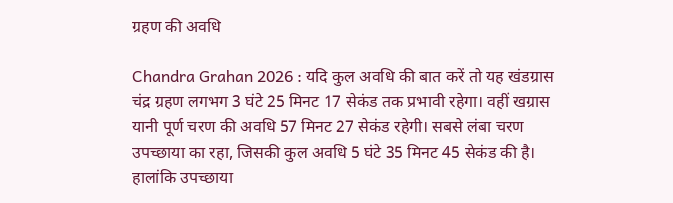ग्रहण की अवधि

Chandra Grahan 2026 : यदि कुल अवधि की बात करें तो यह खंडग्रास चंद्र ग्रहण लगभग 3 घंटे 25 मिनट 17 सेकंड तक प्रभावी रहेगा। वहीं खग्रास यानी पूर्ण चरण की अवधि 57 मिनट 27 सेकंड रहेगी। सबसे लंबा चरण उपच्छाया का रहा, जिसकी कुल अवधि 5 घंटे 35 मिनट 45 सेकंड की है। हालांकि उपच्छाया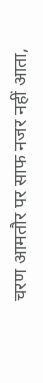चरण आमतौर पर साफ नजर नहीं आता,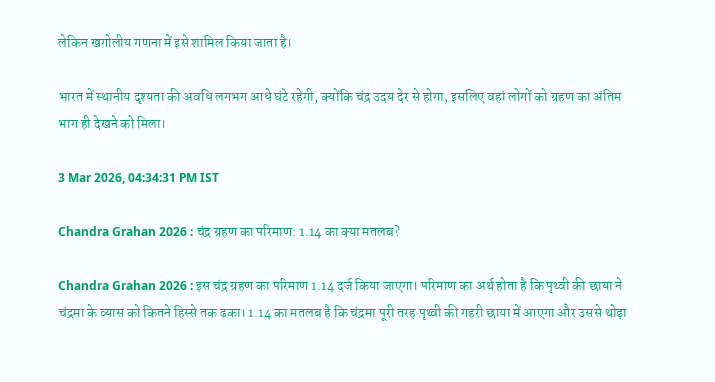लेकिन खगोलीय गणना में इसे शामिल किया जाता है।

भारत में स्थानीय दृश्यता की अवधि लगभग आधे घंटे रहेगी, क्योंकि चंद्र उदय देर से होगा, इसलिए वहां लोगों को ग्रहण का अंतिम भाग ही देखने को मिला।

3 Mar 2026, 04:34:31 PM IST

Chandra Grahan 2026 : चंद्र ग्रहण का परिमाण: 1.14 का क्या मतलब?

Chandra Grahan 2026 : इस चंद्र ग्रहण का परिमाण 1.14 दर्ज किया जाएगा। परिमाण का अर्थ होता है कि पृथ्वी की छाया ने चंद्रमा के व्यास को कितने हिस्से तक ढका। 1.14 का मतलब है कि चंद्रमा पूरी तरह पृथ्वी की गहरी छाया में आएगा और उससे थोड़ा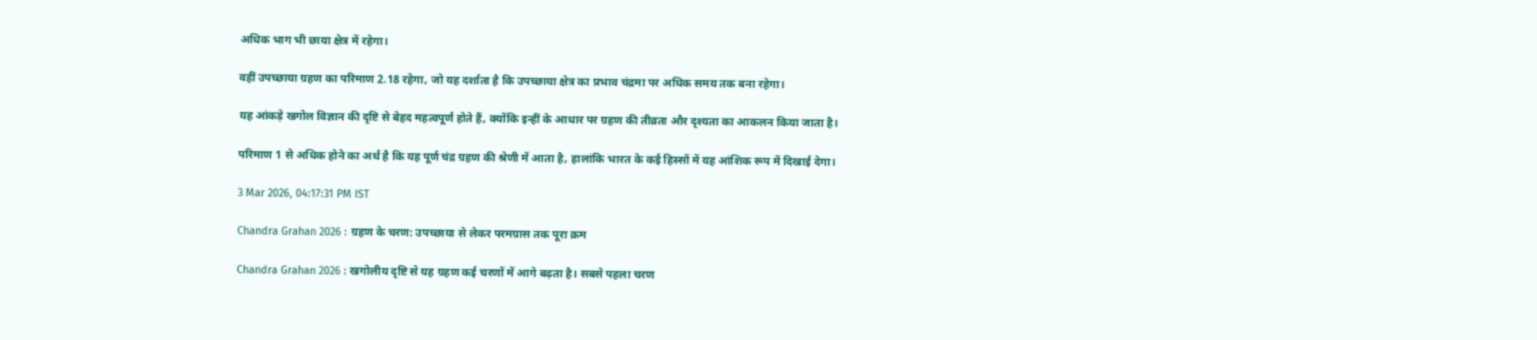अधिक भाग भी छाया क्षेत्र में रहेगा।

वहीं उपच्छाया ग्रहण का परिमाण 2.18 रहेगा, जो यह दर्शाता है कि उपच्छाया क्षेत्र का प्रभाव चंद्रमा पर अधिक समय तक बना रहेगा।

यह आंकड़े खगोल विज्ञान की दृष्टि से बेहद महत्वपूर्ण होते हैं, क्योंकि इन्हीं के आधार पर ग्रहण की तीव्रता और दृश्यता का आकलन किया जाता है।

परिमाण 1 से अधिक होने का अर्थ है कि यह पूर्ण चंद्र ग्रहण की श्रेणी में आता है, हालांकि भारत के कई हिस्सों में यह आंशिक रूप में दिखाई देगा।

3 Mar 2026, 04:17:31 PM IST

Chandra Grahan 2026 : ग्रहण के चरण: उपच्छाया से लेकर परमग्रास तक पूरा क्रम

Chandra Grahan 2026 : खगोलीय दृष्टि से यह ग्रहण कई चरणों में आगे बढ़ता है। सबसे पहला चरण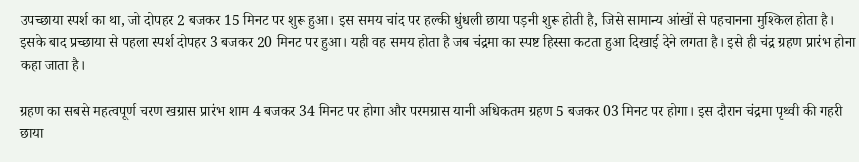उपच्छाया स्पर्श का था, जो दोपहर 2 बजकर 15 मिनट पर शुरू हुआ। इस समय चांद पर हल्की धुंधली छाया पड़नी शुरू होती है, जिसे सामान्य आंखों से पहचानना मुश्किल होता है। इसके बाद प्रच्छाया से पहला स्पर्श दोपहर 3 बजकर 20 मिनट पर हुआ। यही वह समय होता है जब चंद्रमा का स्पष्ट हिस्सा कटता हुआ दिखाई देने लगता है। इसे ही चंद्र ग्रहण प्रारंभ होना कहा जाता है।

ग्रहण का सबसे महत्वपूर्ण चरण खग्रास प्रारंभ शाम 4 बजकर 34 मिनट पर होगा और परमग्रास यानी अधिकतम ग्रहण 5 बजकर 03 मिनट पर होगा। इस दौरान चंद्रमा पृथ्वी की गहरी छाया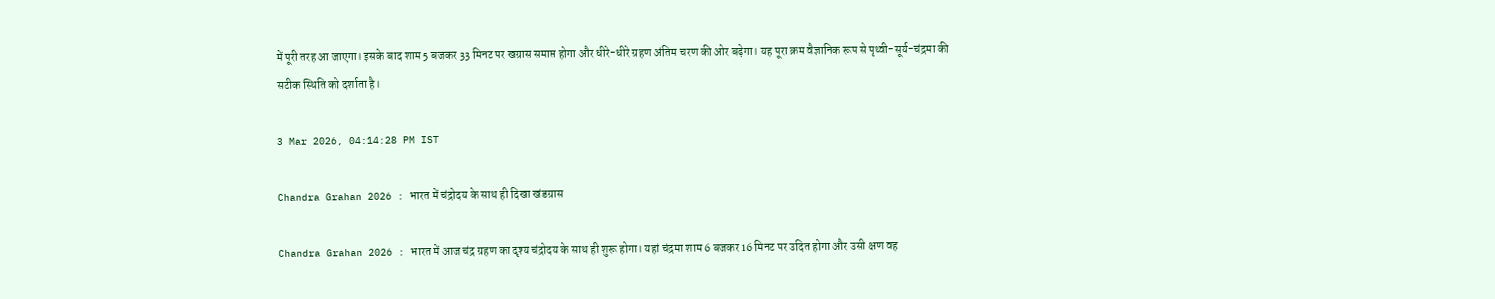में पूरी तरह आ जाएगा। इसके बाद शाम 5 बजकर 33 मिनट पर खग्रास समाप्त होगा और धीरे-धीरे ग्रहण अंतिम चरण की ओर बढ़ेगा। यह पूरा क्रम वैज्ञानिक रूप से पृथ्वी-सूर्य-चंद्रमा की सटीक स्थिति को दर्शाता है।

3 Mar 2026, 04:14:28 PM IST

Chandra Grahan 2026 : भारत में चंद्रोदय के साथ ही दिखा खंडग्रास

Chandra Grahan 2026 : भारत में आज चंद्र ग्रहण का दृश्य चंद्रोदय के साथ ही शुरू होगा। यहां चंद्रमा शाम 6 बजकर 16 मिनट पर उदित होगा और उसी क्षण वह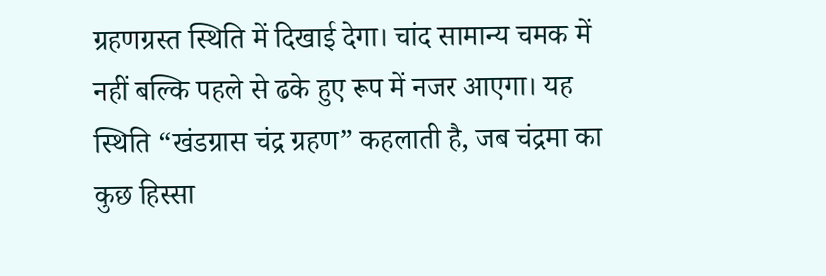ग्रहणग्रस्त स्थिति में दिखाई देगा। चांद सामान्य चमक में नहीं बल्कि पहले से ढके हुए रूप में नजर आएगा। यह स्थिति “खंडग्रास चंद्र ग्रहण” कहलाती है, जब चंद्रमा का कुछ हिस्सा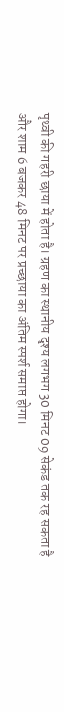पृथ्वी की गहरी छाया में होता है। ग्रहण का स्थानीय दृश्य लगभग 30 मिनट 09 सेकंड तक रह सकता है और शाम 6 बजकर 48 मिनट पर प्रच्छाया का अंतिम स्पर्श समाप्त होगा।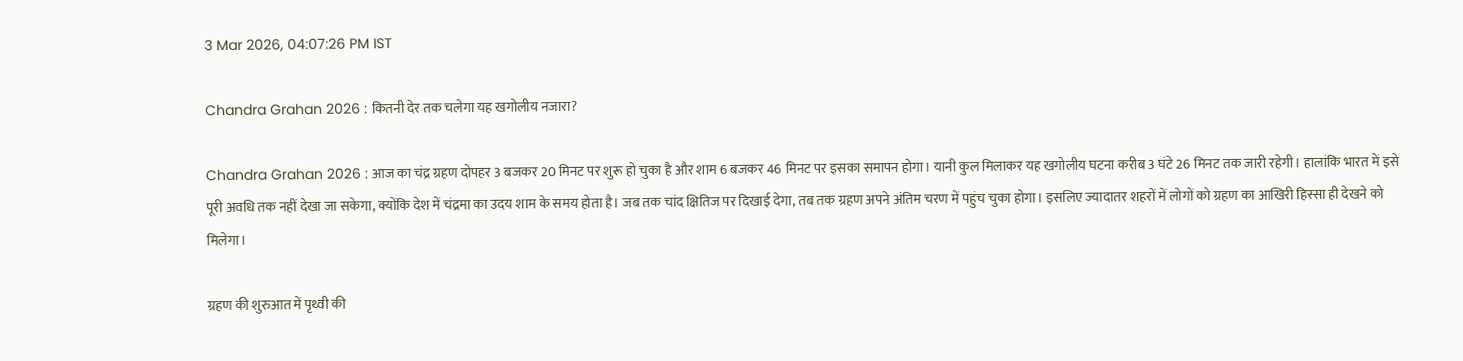3 Mar 2026, 04:07:26 PM IST

Chandra Grahan 2026 : कितनी देर तक चलेगा यह खगोलीय नजारा?

Chandra Grahan 2026 : आज का चंद्र ग्रहण दोपहर 3 बजकर 20 मिनट पर शुरू हो चुका है और शाम 6 बजकर 46 मिनट पर इसका समापन होगा। यानी कुल मिलाकर यह खगोलीय घटना करीब 3 घंटे 26 मिनट तक जारी रहेगी। हालांकि भारत में इसे पूरी अवधि तक नहीं देखा जा सकेगा, क्योंकि देश में चंद्रमा का उदय शाम के समय होता है। जब तक चांद क्षितिज पर दिखाई देगा, तब तक ग्रहण अपने अंतिम चरण में पहुंच चुका होगा। इसलिए ज्यादातर शहरों में लोगों को ग्रहण का आखिरी हिस्सा ही देखने को मिलेगा।

ग्रहण की शुरुआत में पृथ्वी की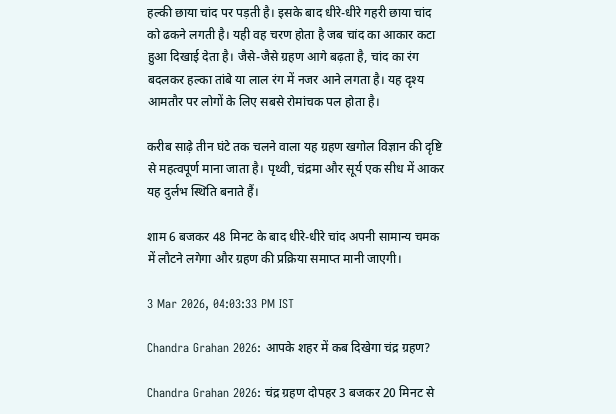हल्की छाया चांद पर पड़ती है। इसके बाद धीरे-धीरे गहरी छाया चांद को ढकने लगती है। यही वह चरण होता है जब चांद का आकार कटा हुआ दिखाई देता है। जैसे-जैसे ग्रहण आगे बढ़ता है, चांद का रंग बदलकर हल्का तांबे या लाल रंग में नजर आने लगता है। यह दृश्य आमतौर पर लोगों के लिए सबसे रोमांचक पल होता है।

करीब साढ़े तीन घंटे तक चलने वाला यह ग्रहण खगोल विज्ञान की दृष्टि से महत्वपूर्ण माना जाता है। पृथ्वी, चंद्रमा और सूर्य एक सीध में आकर यह दुर्लभ स्थिति बनाते हैं।

शाम 6 बजकर 48 मिनट के बाद धीरे-धीरे चांद अपनी सामान्य चमक में लौटने लगेगा और ग्रहण की प्रक्रिया समाप्त मानी जाएगी।

3 Mar 2026, 04:03:33 PM IST

Chandra Grahan 2026: आपके शहर में कब दिखेगा चंद्र ग्रहण?

Chandra Grahan 2026: चंद्र ग्रहण दोपहर 3 बजकर 20 मिनट से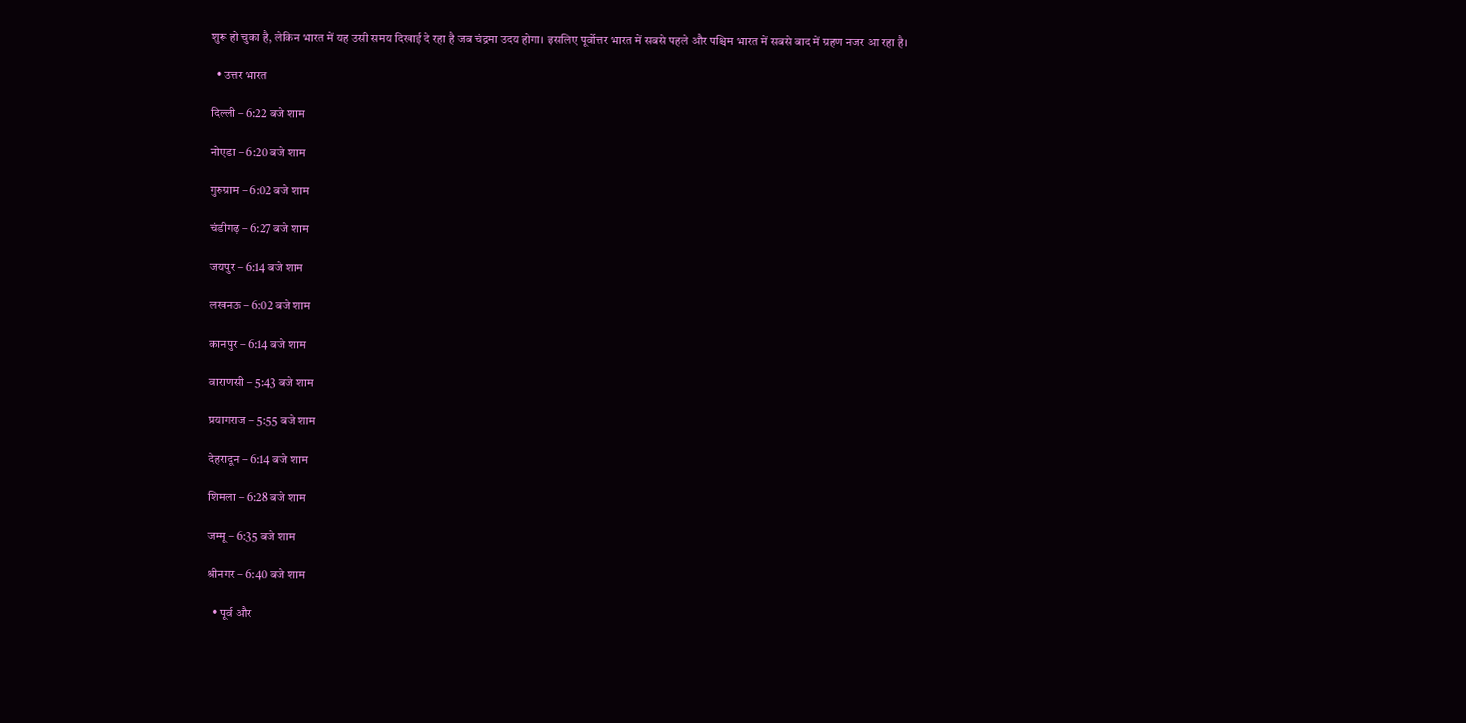शुरू हो चुका है, लेकिन भारत में यह उसी समय दिखाई दे रहा है जब चंद्रमा उदय होगा। इसलिए पूर्वोत्तर भारत में सबसे पहले और पश्चिम भारत में सबसे बाद में ग्रहण नजर आ रहा है।

  • उत्तर भारत

दिल्ली – 6:22 बजे शाम

नोएडा – 6:20 बजे शाम

गुरुग्राम – 6:02 बजे शाम

चंडीगढ़ – 6:27 बजे शाम

जयपुर – 6:14 बजे शाम

लखनऊ – 6:02 बजे शाम

कानपुर – 6:14 बजे शाम

वाराणसी – 5:43 बजे शाम

प्रयागराज – 5:55 बजे शाम

देहरादून – 6:14 बजे शाम

शिमला – 6:28 बजे शाम

जम्मू – 6:35 बजे शाम

श्रीनगर – 6:40 बजे शाम

  • पूर्व और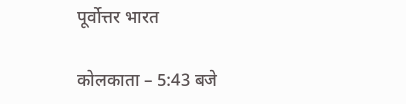पूर्वोत्तर भारत

कोलकाता – 5:43 बजे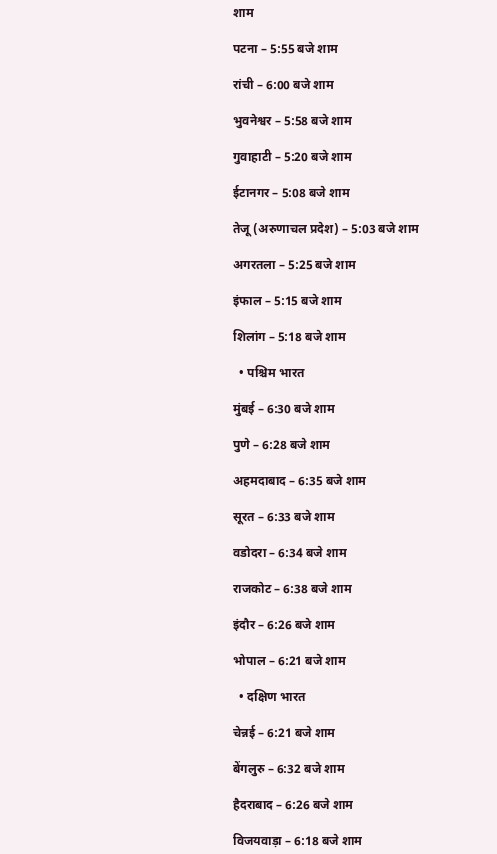शाम

पटना – 5:55 बजे शाम

रांची – 6:00 बजे शाम

भुवनेश्वर – 5:58 बजे शाम

गुवाहाटी – 5:20 बजे शाम

ईटानगर – 5:08 बजे शाम

तेजू (अरुणाचल प्रदेश) – 5:03 बजे शाम

अगरतला – 5:25 बजे शाम

इंफाल – 5:15 बजे शाम

शिलांग – 5:18 बजे शाम

  • पश्चिम भारत

मुंबई – 6:30 बजे शाम

पुणे – 6:28 बजे शाम

अहमदाबाद – 6:35 बजे शाम

सूरत – 6:33 बजे शाम

वडोदरा – 6:34 बजे शाम

राजकोट – 6:38 बजे शाम

इंदौर – 6:26 बजे शाम

भोपाल – 6:21 बजे शाम

  • दक्षिण भारत

चेन्नई – 6:21 बजे शाम

बेंगलुरु – 6:32 बजे शाम

हैदराबाद – 6:26 बजे शाम

विजयवाड़ा – 6:18 बजे शाम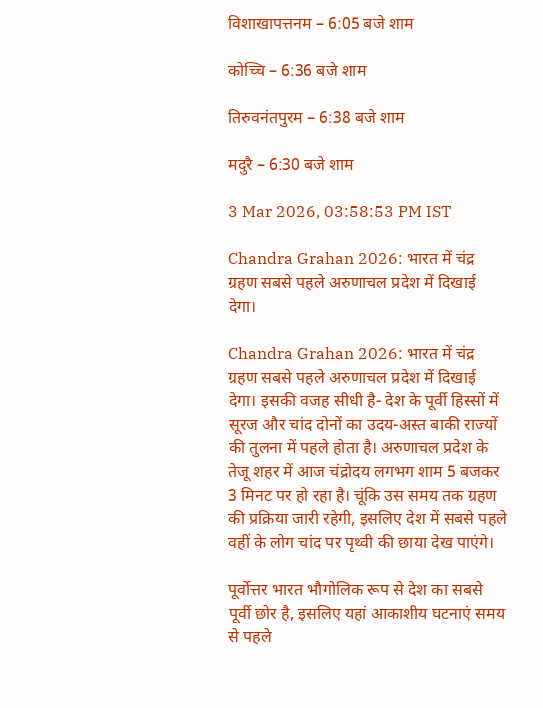विशाखापत्तनम – 6:05 बजे शाम

कोच्चि – 6:36 बजे शाम

तिरुवनंतपुरम – 6:38 बजे शाम

मदुरै – 6:30 बजे शाम

3 Mar 2026, 03:58:53 PM IST

Chandra Grahan 2026: भारत में चंद्र ग्रहण सबसे पहले अरुणाचल प्रदेश में दिखाई देगा।

Chandra Grahan 2026: भारत में चंद्र ग्रहण सबसे पहले अरुणाचल प्रदेश में दिखाई देगा। इसकी वजह सीधी है- देश के पूर्वी हिस्सों में सूरज और चांद दोनों का उदय-अस्त बाकी राज्यों की तुलना में पहले होता है। अरुणाचल प्रदेश के तेजू शहर में आज चंद्रोदय लगभग शाम 5 बजकर 3 मिनट पर हो रहा है। चूंकि उस समय तक ग्रहण की प्रक्रिया जारी रहेगी, इसलिए देश में सबसे पहले वहीं के लोग चांद पर पृथ्वी की छाया देख पाएंगे।

पूर्वोत्तर भारत भौगोलिक रूप से देश का सबसे पूर्वी छोर है, इसलिए यहां आकाशीय घटनाएं समय से पहले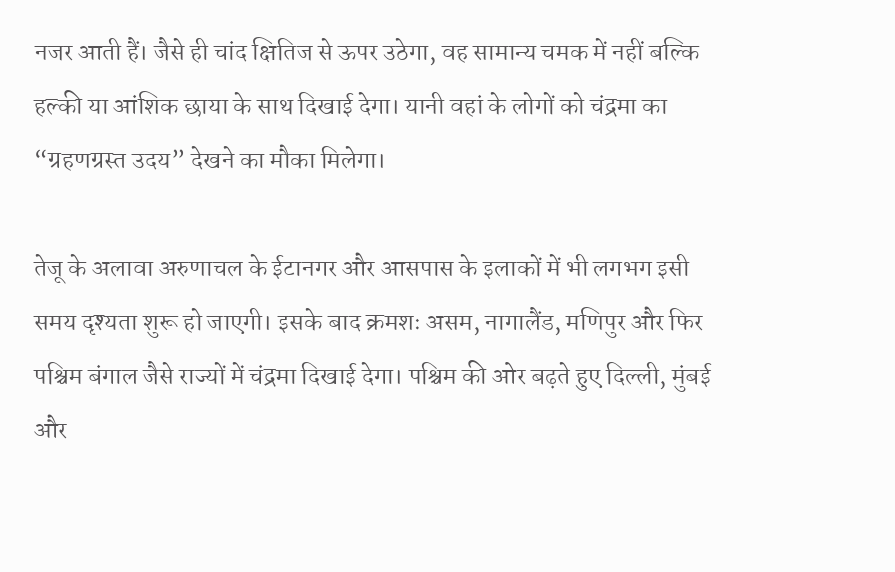नजर आती हैं। जैसे ही चांद क्षितिज से ऊपर उठेगा, वह सामान्य चमक में नहीं बल्कि हल्की या आंशिक छाया के साथ दिखाई देगा। यानी वहां के लोगों को चंद्रमा का “ग्रहणग्रस्त उदय” देखने का मौका मिलेगा।

तेजू के अलावा अरुणाचल के ईटानगर और आसपास के इलाकों में भी लगभग इसी समय दृश्यता शुरू हो जाएगी। इसके बाद क्रमशः असम, नागालैंड, मणिपुर और फिर पश्चिम बंगाल जैसे राज्यों में चंद्रमा दिखाई देगा। पश्चिम की ओर बढ़ते हुए दिल्ली, मुंबई और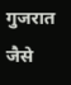गुजरात जैसे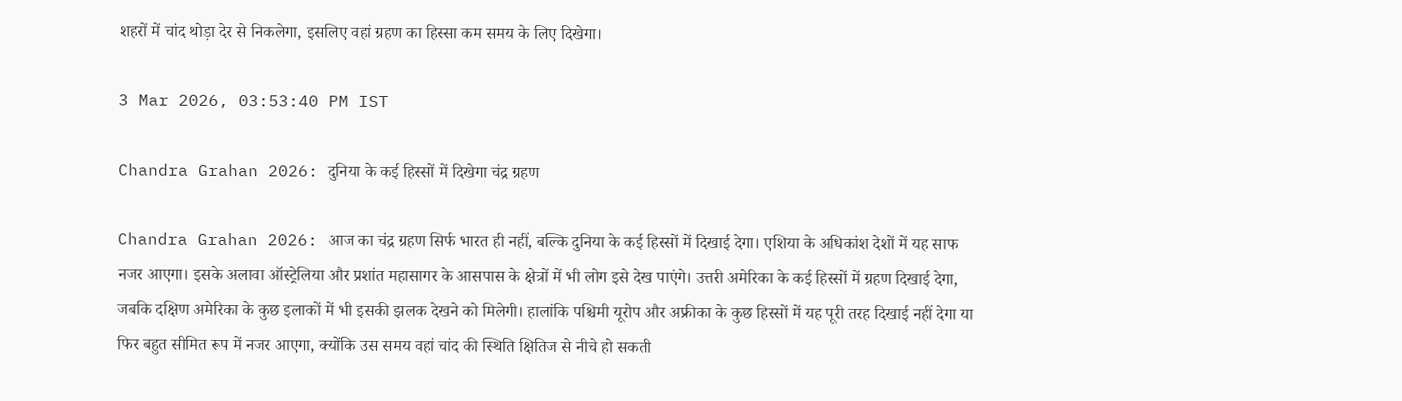शहरों में चांद थोड़ा देर से निकलेगा, इसलिए वहां ग्रहण का हिस्सा कम समय के लिए दिखेगा।

3 Mar 2026, 03:53:40 PM IST

Chandra Grahan 2026: दुनिया के कई हिस्सों में दिखेगा चंद्र ग्रहण

Chandra Grahan 2026: आज का चंद्र ग्रहण सिर्फ भारत ही नहीं, बल्कि दुनिया के कई हिस्सों में दिखाई देगा। एशिया के अधिकांश देशों में यह साफ नजर आएगा। इसके अलावा ऑस्ट्रेलिया और प्रशांत महासागर के आसपास के क्षेत्रों में भी लोग इसे देख पाएंगे। उत्तरी अमेरिका के कई हिस्सों में ग्रहण दिखाई देगा, जबकि दक्षिण अमेरिका के कुछ इलाकों में भी इसकी झलक देखने को मिलेगी। हालांकि पश्चिमी यूरोप और अफ्रीका के कुछ हिस्सों में यह पूरी तरह दिखाई नहीं देगा या फिर बहुत सीमित रूप में नजर आएगा, क्योंकि उस समय वहां चांद की स्थिति क्षितिज से नीचे हो सकती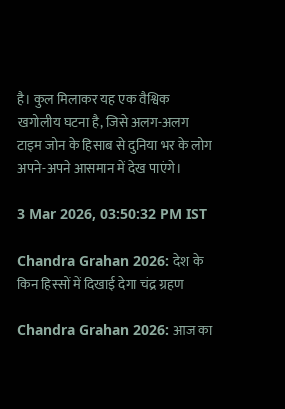है। कुल मिलाकर यह एक वैश्विक खगोलीय घटना है, जिसे अलग-अलग टाइम जोन के हिसाब से दुनिया भर के लोग अपने-अपने आसमान में देख पाएंगे।

3 Mar 2026, 03:50:32 PM IST

Chandra Grahan 2026: देश के किन हिस्सों में दिखाई देगा चंद्र ग्रहण

Chandra Grahan 2026: आज का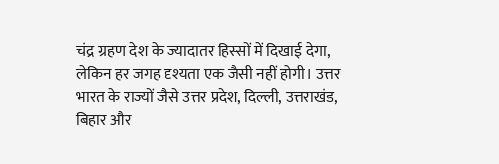चंद्र ग्रहण देश के ज्यादातर हिस्सों में दिखाई देगा, लेकिन हर जगह दृश्यता एक जैसी नहीं होगी। उत्तर भारत के राज्यों जैसे उत्तर प्रदेश, दिल्ली, उत्तराखंड, बिहार और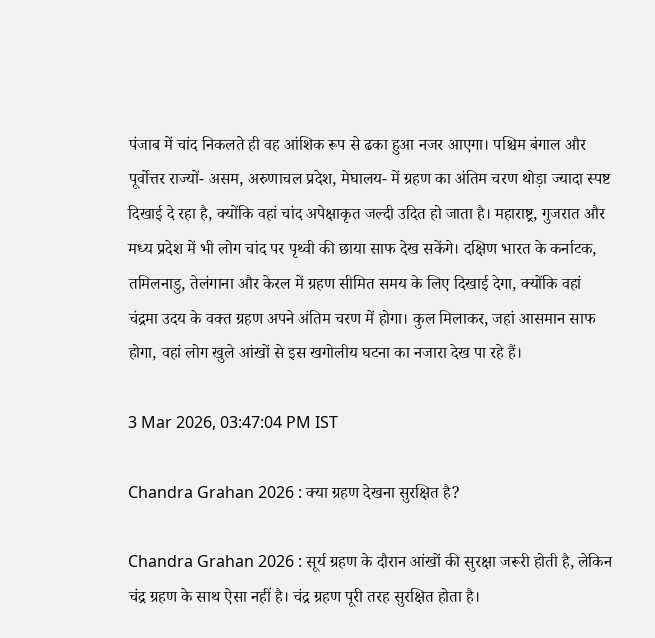पंजाब में चांद निकलते ही वह आंशिक रूप से ढका हुआ नजर आएगा। पश्चिम बंगाल और पूर्वोत्तर राज्यों- असम, अरुणाचल प्रदेश, मेघालय- में ग्रहण का अंतिम चरण थोड़ा ज्यादा स्पष्ट दिखाई दे रहा है, क्योंकि वहां चांद अपेक्षाकृत जल्दी उदित हो जाता है। महाराष्ट्र, गुजरात और मध्य प्रदेश में भी लोग चांद पर पृथ्वी की छाया साफ देख सकेंगे। दक्षिण भारत के कर्नाटक, तमिलनाडु, तेलंगाना और केरल में ग्रहण सीमित समय के लिए दिखाई देगा, क्योंकि वहां चंद्रमा उदय के वक्त ग्रहण अपने अंतिम चरण में होगा। कुल मिलाकर, जहां आसमान साफ होगा, वहां लोग खुले आंखों से इस खगोलीय घटना का नजारा देख पा रहे हैं।

3 Mar 2026, 03:47:04 PM IST

Chandra Grahan 2026 : क्या ग्रहण देखना सुरक्षित है?

Chandra Grahan 2026 : सूर्य ग्रहण के दौरान आंखों की सुरक्षा जरूरी होती है, लेकिन चंद्र ग्रहण के साथ ऐसा नहीं है। चंद्र ग्रहण पूरी तरह सुरक्षित होता है।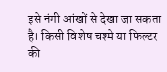इसे नंगी आंखों से देखा जा सकता है। किसी विशेष चश्मे या फिल्टर की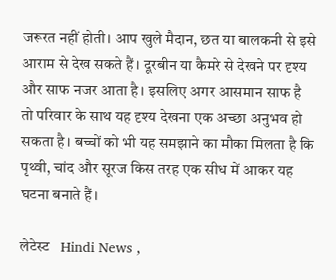जरूरत नहीं होती। आप खुले मैदान, छत या बालकनी से इसे आराम से देख सकते हैं। दूरबीन या कैमरे से देखने पर दृश्य और साफ नजर आता है। इसलिए अगर आसमान साफ है तो परिवार के साथ यह दृश्य देखना एक अच्छा अनुभव हो सकता है। बच्चों को भी यह समझाने का मौका मिलता है कि पृथ्वी, चांद और सूरज किस तरह एक सीध में आकर यह घटना बनाते हैं।

लेटेस्ट   Hindi News ,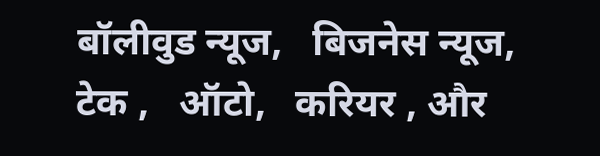बॉलीवुड न्यूज,   बिजनेस न्यूज,   टेक ,   ऑटो,   करियर , और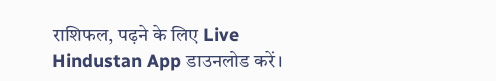राशिफल, पढ़ने के लिए Live Hindustan App डाउनलोड करें।